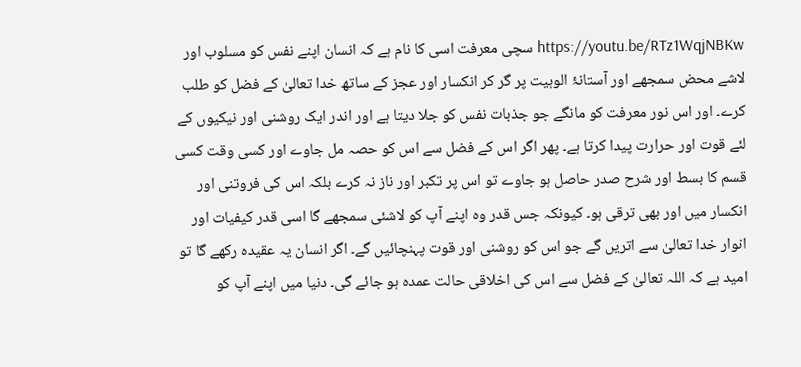https://youtu.be/RTz1WqjNBKw سچی معرفت اسی کا نام ہے کہ انسان اپنے نفس کو مسلوب اور لاشے محض سمجھے اور آستانۂ الوہیت پر گر کر انکسار اور عجز کے ساتھ خدا تعالیٰ کے فضل کو طلب کرے۔ اور اس نور معرفت کو مانگے جو جذبات نفس کو جلا دیتا ہے اور اندر ایک روشنی اور نیکیوں کے لئے قوت اور حرارت پیدا کرتا ہے۔ پھر اگر اس کے فضل سے اس کو حصہ مل جاوے اور کسی وقت کسی قسم کا بسط اور شرح صدر حاصل ہو جاوے تو اس پر تکبر اور ناز نہ کرے بلکہ اس کی فروتنی اور انکسار میں اور بھی ترقی ہو۔ کیونکہ جس قدر وہ اپنے آپ کو لاشئی سمجھے گا اسی قدر کیفیات اور انوار خدا تعالیٰ سے اتریں گے جو اس کو روشنی اور قوت پہنچائیں گے۔ اگر انسان یہ عقیدہ رکھے گا تو امید ہے کہ اللہ تعالیٰ کے فضل سے اس کی اخلاقی حالت عمدہ ہو جائے گی۔ دنیا میں اپنے آپ کو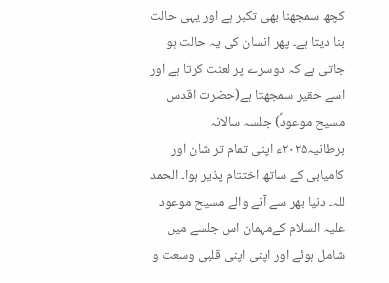کچھ سمجھنا بھی تکبر ہے اور یہی حالت بنا دیتا ہے۔ پھر انسان کی یہ حالت ہو جاتی ہے کہ دوسرے پر لعنت کرتا ہے اور اسے حقیر سمجھتا ہے(حضرت اقدس مسیح موعودؑ) جلسہ سالانہ برطانیہ۲۰۲۵ء اپنی تمام تر شان اور کامیابی کے ساتھ اختتام پذیر ہوا۔ الحمد للہ۔ دنیا بھر سے آنے والے مسیح موعود علیہ السلام کےمہمان اس جلسے میں شامل ہوئے اور اپنی اپنی قلبی وسعت و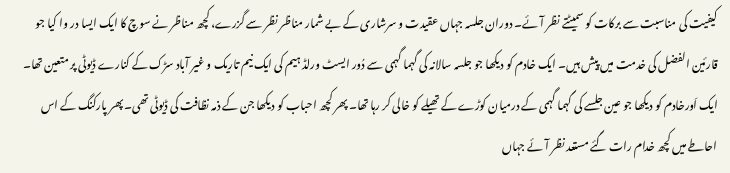کیفیت کی مناسبت سے برکات کو سمیٹتے نظر آئے۔ دوران جلسہ جہاں عقیدت و سرشاری کے بے شمار مناظر نظر سے گزرے، کچھ مناظر نے سوچ کا ایک ایسا در وا کیا جو قارئین الفضل کی خدمت میں پیش ہیں۔ ایک خادم کو دیکھا جو جلسہ سالانہ کی گہما گہمی سے دُور ایسٹ ورلڈ ہیم کی ایک نیم تاریک و غیر آباد سڑک کے کنارے ڈیوٹی پر متعین تھا۔ ایک اَورخادم کو دیکھا جو عین جلسے کی گہما گہمی کے درمیان کوڑے کے تھیلے کو خالی کر رہا تھا۔ پھر کچھ احباب کو دیکھا جن کے ذمہ نظافت کی ڈیوٹی تھی۔ پھر پارکنگ کے اس احاطے میں کچھ خدام رات گئے مستعد نظر آئے جہاں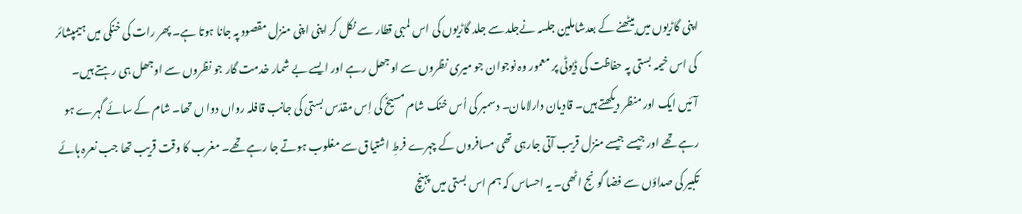اپنی گاڑیوں میں بیٹھنے کے بعدشاملین جلسہ نےجلد سے جلد گاڑیوں کی اس لمبی قطار سے نکل کر اپنی اپنی منزل مقصود پہ جانا ہوتا ہے۔ پھر رات کی خنکی میں ہیمپشائر کی اس خیمہ بستی پہ حفاظت کی ڈیوٹی پر معمور وہ نوجوان جو میری نظروں سے اوجھل رہے اور ایسے بے شمار خدمت گار جو نظروں سے اوجھل ہی رہتے ہیں۔ آئیں ایک اور منظر دیکھتے ہیں۔ قادیان دارلامان۔ دسمبر کی اُس خنک شام مسیحؑ کی اِس مقدّس بستی کی جانب قافلہ رواں دوا ں تھا۔ شام کے سائے گہرے ہو رہے تھے اور جیسے جیسے منزل قریب آتی جارہی تھی مسافروں کے چہرے فرطِ اشتیاق سے مغلوب ہوتے جا رہے تھے۔ مغرب کا وقت قریب تھا جب نعرہ ہائے تکبیر کی صداؤں سے فضا گونج اٹھی۔ یہ احساس کہ ہم اس بستی میں پہنچ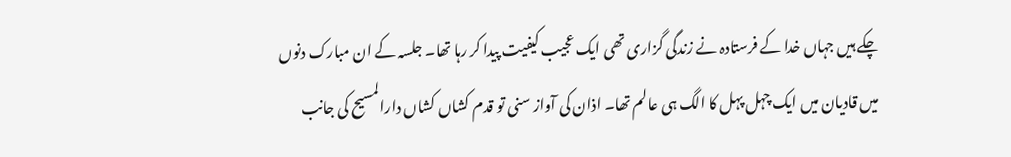چکے ہیں جہاں خدا کے فرستادہ نے زندگی گزاری تھی ایک عجیب کیفیت پیدا کر رہا تھا۔ جلسہ کے ان مبارک دنوں میں قادیان میں ایک چہل پہل کا الگ ہی عالم تھا۔ اذان کی آواز سنی تو قدم کشاں کشاں دارالمسیح کی جانب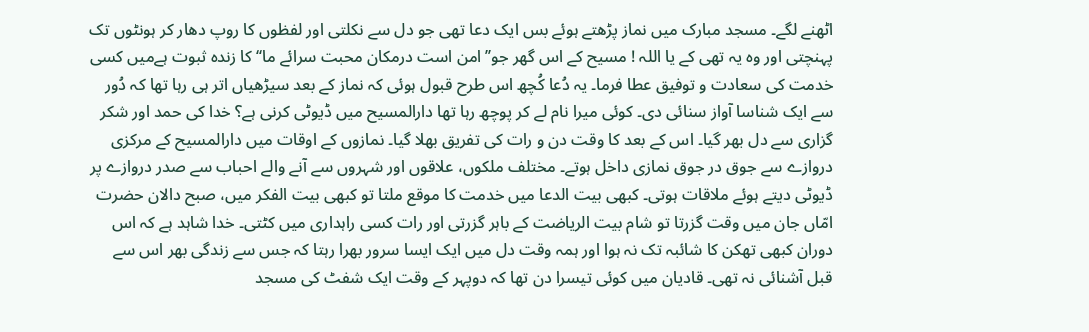اٹھنے لگے۔ مسجد مبارک میں نماز پڑھتے ہوئے بس ایک دعا تھی جو دل سے نکلتی اور لفظوں کا روپ دھار کر ہونٹوں تک پہنچتی اور وہ یہ تھی کے یا اللہ ! مسیح کے اس گھر جو’’امن است درمکان محبت سرائے ما‘‘ کا زندہ ثبوت ہےمیں کسی خدمت کی سعادت و توفیق عطا فرما۔ یہ دُعا کُچھ اس طرح قبول ہوئی کہ نماز کے بعد سیڑھیاں اتر ہی رہا تھا کہ دُور سے ایک شناسا آواز سنائی دی۔ کوئی میرا نام لے کر پوچھ رہا تھا دارالمسیح میں ڈیوٹی کرنی ہے؟ خدا کی حمد اور شکر گزاری سے دل بھر گیا۔ اس کے بعد کا وقت دن و رات کی تفریق بھلا گیا۔ نمازوں کے اوقات میں دارالمسیح کے مرکزی دروازے سے جوق در جوق نمازی داخل ہوتے۔ مختلف ملکوں، علاقوں اور شہروں سے آنے والے احباب سے صدر دروازے پر ڈیوٹی دیتے ہوئے ملاقات ہوتی۔ کبھی بیت الدعا میں خدمت کا موقع ملتا تو کبھی بیت الفکر میں، صبح دالان حضرت امّاں جان میں وقت گزرتا تو شام بیت الریاضت کے باہر گزرتی اور رات کسی راہداری میں کٹتی۔ خدا شاہد ہے کہ اس دوران کبھی تھکن کا شائبہ تک نہ ہوا اور ہمہ وقت دل میں ایک ایسا سرور بھرا رہتا کہ جس سے زندگی بھر اس سے قبل آشنائی نہ تھی۔ قادیان میں کوئی تیسرا دن تھا کہ دوپہر کے وقت ایک شفٹ کی مسجد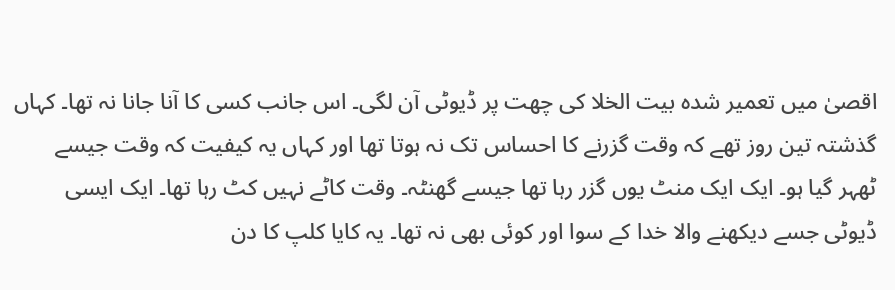اقصیٰ میں تعمیر شدہ بیت الخلا کی چھت پر ڈیوٹی آن لگی۔ اس جانب کسی کا آنا جانا نہ تھا۔ کہاں گذشتہ تین روز تھے کہ وقت گزرنے کا احساس تک نہ ہوتا تھا اور کہاں یہ کیفیت کہ وقت جیسے ٹھہر گیا ہو۔ ایک ایک منٹ یوں گزر رہا تھا جیسے گھنٹہ۔ وقت کاٹے نہیں کٹ رہا تھا۔ ایک ایسی ڈیوٹی جسے دیکھنے والا خدا کے سوا اور کوئی بھی نہ تھا۔ یہ کایا کلپ کا دن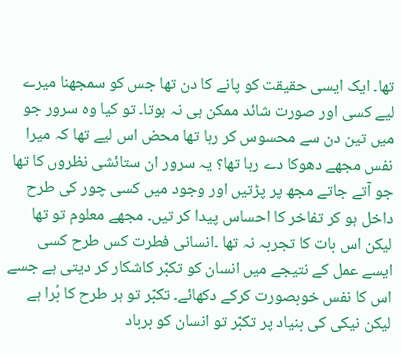تھا۔ ایک ایسی حقیقت کو پانے کا دن تھا جس کو سمجھنا میرے لیے کسی اور صورت شائد ممکن ہی نہ ہوتا۔ تو کیا وہ سرور جو میں تین دن سے محسوس کر رہا تھا محض اس لیے تھا کہ میرا نفس مجھے دھوکا دے رہا تھا؟ یہ سرور ان ستائشی نظروں کا تھا جو آتے جاتے مجھ پر پڑتیں اور وجود میں کسی چور کی طرح داخل ہو کر تفاخر کا احساس پیدا کر تیں۔ مجھے معلوم تو تھا لیکن اس بات کا تجربہ نہ تھا ۔انسانی فطرت کس طرح کسی ایسے عمل کے نتیجے میں انسان کو تکبّر کاشکار کر دیتی ہے جسے اس کا نفس خوبصورت کرکے دکھائے۔ تکبّر تو ہر طرح کا بُرا ہے لیکن نیکی کی بنیاد پر تکبّر تو انسان کو برباد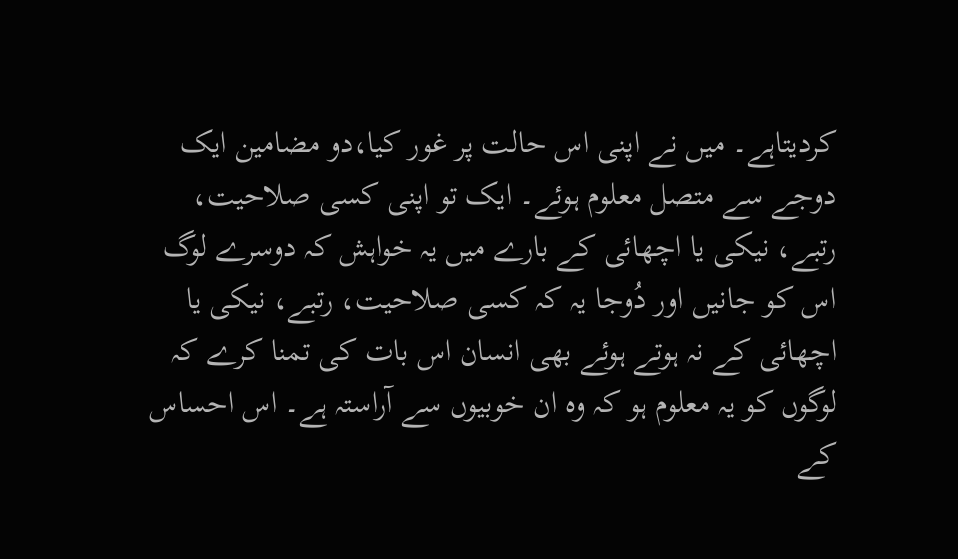کردیتاہے۔ میں نے اپنی اس حالت پر غور کیا،دو مضامین ایک دوجے سے متصل معلوم ہوئے۔ ایک تو اپنی کسی صلاحیت، رتبے، نیکی یا اچھائی کے بارے میں یہ خواہش کہ دوسرے لوگ اس کو جانیں اور دُوجا یہ کہ کسی صلاحیت، رتبے، نیکی یا اچھائی کے نہ ہوتے ہوئے بھی انسان اس بات کی تمنا کرے کہ لوگوں کو یہ معلوم ہو کہ وہ ان خوبیوں سے آراستہ ہے۔ اس احساس کے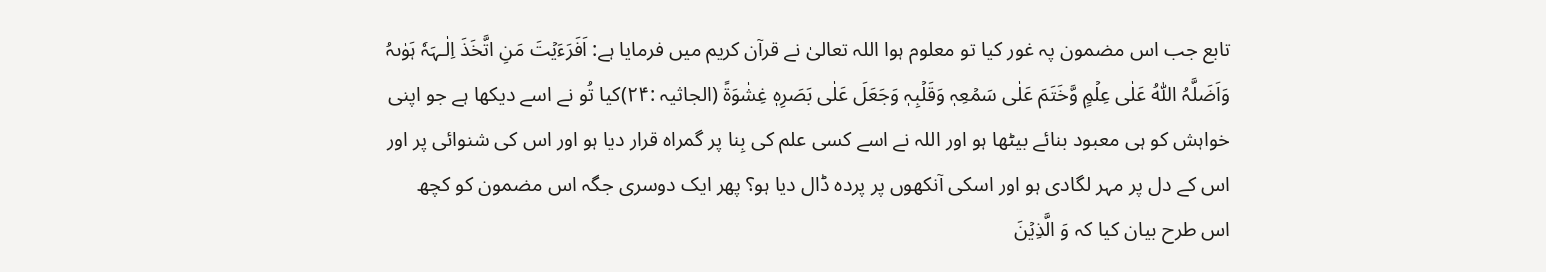تابع جب اس مضمون پہ غور کیا تو معلوم ہوا اللہ تعالیٰ نے قرآن کریم میں فرمایا ہے: اَفَرَءَیۡتَ مَنِ اتَّخَذَ اِلٰـہَہٗ ہَوٰٮہُ وَاَضَلَّہُ اللّٰہُ عَلٰی عِلۡمٍ وَّخَتَمَ عَلٰی سَمۡعِہٖ وَقَلۡبِہٖ وَجَعَلَ عَلٰی بَصَرِہٖ غِشٰوَۃً (الجاثیہ :۲۴)کیا تُو نے اسے دیکھا ہے جو اپنی خواہش کو ہی معبود بنائے بیٹھا ہو اور اللہ نے اسے کسی علم کی بِنا پر گمراہ قرار دیا ہو اور اس کی شنوائی پر اور اس کے دل پر مہر لگادی ہو اور اسکی آنکھوں پر پردہ ڈال دیا ہو؟ پھر ایک دوسری جگہ اس مضمون کو کچھ اس طرح بیان کیا کہ وَ الَّذِیۡنَ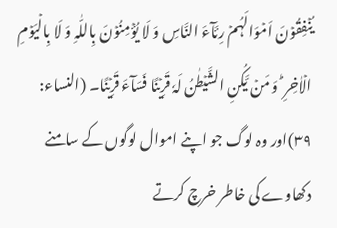یُنۡفِقُوۡنَ اَمۡوَالَہُمۡ رِئَآءَ النَّاسِ وَ لَا یُؤۡمِنُوۡنَ بِاللّٰہِ وَ لَا بِالۡیَوۡمِ الۡاٰخِرِ ؕ وَ مَنۡ یَّکُنِ الشَّیۡطٰنُ لَہٗ قَرِیۡنًا فَسَآءَ قَرِیۡنًا۔ (النساء: ۳۹)اور وہ لوگ جو اپنے اموال لوگوں کے سامنے دکھاوے کی خاطر خرچ کرتے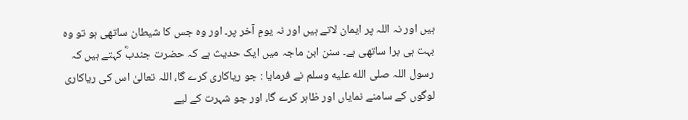ہیں اور نہ اللہ پر ایمان لاتے ہیں اور نہ یومِ آخر پر۔ اور وہ جس کا شیطان ساتھی ہو تو وہ بہت ہی برا ساتھی ہے۔ سنن ابن ماجہ میں ایک حدیث ہے کہ حضرت جندبؓ کہتے ہیں کہ رسول اللہ صلى الله عليه وسلم نے فرمایا : جو ریاکاری کرے گا، اللہ تعالیٰ اس کی ریاکاری لوگوں کے سامنے نمایاں اور ظاہر کرے گا، اور جو شہرت کے لیے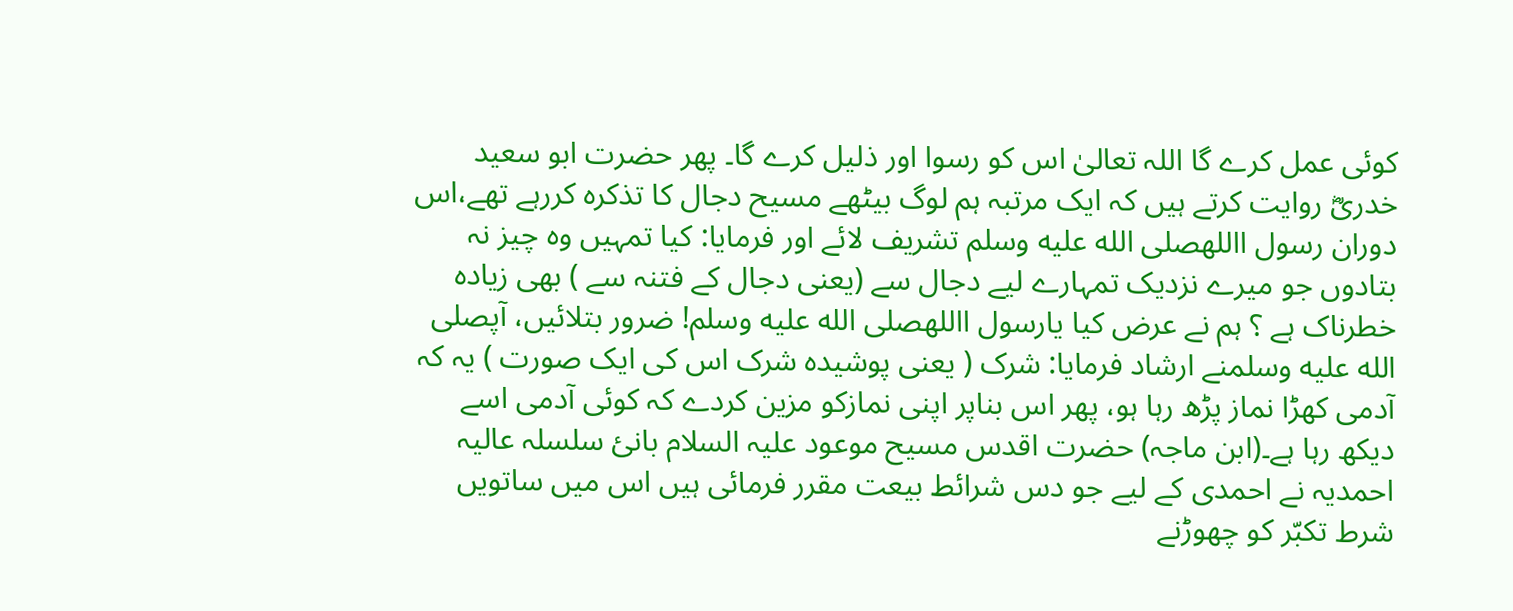کوئی عمل کرے گا اللہ تعالیٰ اس کو رسوا اور ذلیل کرے گا۔ پھر حضرت ابو سعید خدریؓ روایت کرتے ہیں کہ ایک مرتبہ ہم لوگ بیٹھے مسیح دجال کا تذکرہ کررہے تھے،اس دوران رسول االلهصلى الله عليه وسلم تشریف لائے اور فرمایا: کیا تمہیں وہ چیز نہ بتادوں جو میرے نزدیک تمہارے لیے دجال سے (یعنی دجال کے فتنہ سے ) بھی زیادہ خطرناک ہے ؟ ہم نے عرض کیا یارسول االلهصلى الله عليه وسلم! ضرور بتلائیں، آپصلى الله عليه وسلمنے ارشاد فرمایا: شرک ( یعنی پوشیدہ شرک اس کی ایک صورت ) یہ کہ آدمی کھڑا نماز پڑھ رہا ہو، پھر اس بناپر اپنی نمازکو مزین کردے کہ کوئی آدمی اسے دیکھ رہا ہے۔(ابن ماجہ) حضرت اقدس مسیح موعود علیہ السلام بانیٔ سلسلہ عالیہ احمدیہ نے احمدی کے لیے جو دس شرائط بیعت مقرر فرمائی ہیں اس میں ساتویں شرط تکبّر کو چھوڑنے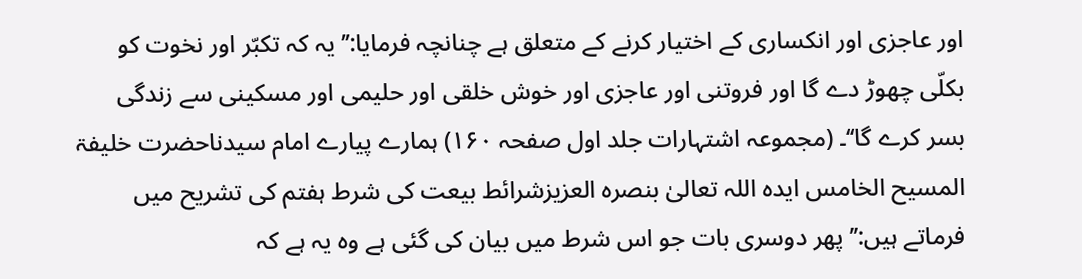اور عاجزی اور انکساری کے اختیار کرنے کے متعلق ہے چنانچہ فرمایا:’’یہ کہ تکبّر اور نخوت کو بکلّی چھوڑ دے گا اور فروتنی اور عاجزی اور خوش خلقی اور حلیمی اور مسکینی سے زندگی بسر کرے گا‘‘۔ (مجموعہ اشتہارات جلد اول صفحہ ۱۶۰) ہمارے پیارے امام سیدناحضرت خلیفۃ المسیح الخامس ایدہ اللہ تعالیٰ بنصرہ العزیزشرائط بیعت کی شرط ہفتم کی تشریح میں فرماتے ہیں:’’پھر دوسری بات جو اس شرط میں بیان کی گئی ہے وہ یہ ہے کہ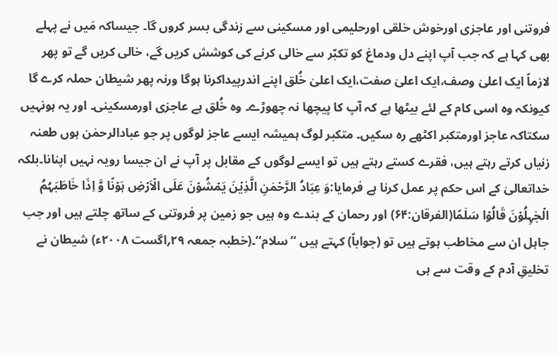فروتنی اور عاجزی اورخوش خلقی اورحلیمی اور مسکینی سے زندگی بسر کروں گا۔ جیساکہ مَیں نے پہلے بھی کہا ہے کہ جب آپ اپنے دل ودماغ کو تکبّر سے خالی کرنے کی کوشش کریں گے، خالی کریں گے تو پھر لازماً ایک اعلیٰ وصف،ایک اعلیٰ صفت،ایک اعلیٰ خُلق اپنے اندرپیداکرنا ہوگا ورنہ پھر شیطان حملہ کرے گا کیونکہ وہ اسی کام کے لئے بیٹھا ہے کہ آپ کا پیچھا نہ چھوڑے۔ وہ خُلق ہے عاجزی اورمسکینی۔ اور یہ ہونہیں سکتاکہ عاجز اورمتکبر اکٹھے رہ سکیں۔ متکبر لوگ ہمیشہ ایسے عاجز لوگوں پر جو عبادالرحمٰن ہوں طعنہ زنیاں کرتے رہتے ہیں، فقرے کستے رہتے ہیں تو ایسے لوگوں کے مقابل پر آپ نے ان جیسا رویہ نہیں اپنانا۔بلکہ خداتعالیٰ کے اس حکم پر عمل کرنا ہے فرمایا:وَ عِبَادُ الرَّحۡمٰنِ الَّذِیۡنَ یَمۡشُوۡنَ عَلَی الۡاَرۡضِ ہَوۡنًا وَّ اِذَا خَاطَبَہُمُ الۡجٰہِلُوۡنَ قَالُوۡا سَلٰمًا(الفرقان:۶۴) اور رحمان کے بندے وہ ہیں جو زمین پر فروتنی کے ساتھ چلتے ہیں اور جب جاہل ان سے مخاطب ہوتے ہیں تو (جواباً) کہتے ہیں ’’سلام‘‘۔(خطبہ جمعہ ۲۹؍اگست ۲۰۰۸ء) شیطان نے تخلیقِ آدم کے وقت سے ہی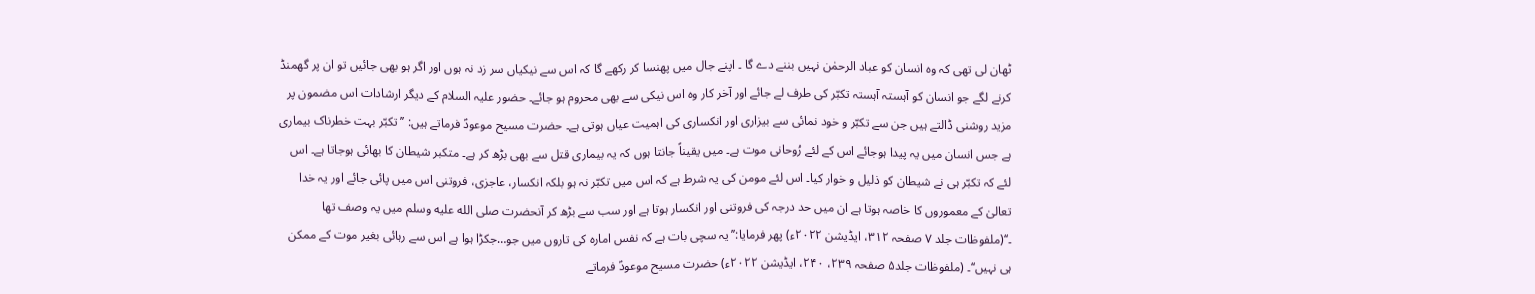ٹھان لی تھی کہ وہ انسان کو عباد الرحمٰن نہیں بننے دے گا ۔ اپنے جال میں پھنسا کر رکھے گا کہ اس سے نیکیاں سر زد نہ ہوں اور اگر ہو بھی جائیں تو ان پر گھمنڈ کرنے لگے جو انسان کو آہستہ آہستہ تکبّر کی طرف لے جائے اور آخر کار وہ اس نیکی سے بھی محروم ہو جائے۔ حضور علیہ السلام کے دیگر ارشادات اس مضمون پر مزید روشنی ڈالتے ہیں جن سے تکبّر و خود نمائی سے بیزاری اور انکساری کی اہمیت عیاں ہوتی ہے۔ حضرت مسیح موعودؑ فرماتے ہیں: ’’تکبّر بہت خطرناک بیماری ہے جس انسان میں یہ پیدا ہوجائے اس کے لئے رُوحانی موت ہے۔ میں یقیناً جانتا ہوں کہ یہ بیماری قتل سے بھی بڑھ کر ہے۔ متکبر شیطان کا بھائی ہوجاتا ہے۔ اس لئے کہ تکبّر ہی نے شیطان کو ذلیل و خوار کیا۔ اس لئے مومن کی یہ شرط ہے کہ اس میں تکبّر نہ ہو بلکہ انکسار، عاجزی، فروتنی اس میں پائی جائے اور یہ خدا تعالیٰ کے معموروں کا خاصہ ہوتا ہے ان میں حد درجہ کی فروتنی اور انکسار ہوتا ہے اور سب سے بڑھ کر آنحضرت صلى الله عليه وسلم میں یہ وصف تھا ۔‘‘(ملفوظات جلد ۷ صفحہ ۳۱۲، ایڈیشن ۲۰۲۲ء) پھر فرمایا:’’یہ سچی بات ہے کہ نفس امارہ کی تاروں میں جو…جکڑا ہوا ہے اس سے رہائی بغیر موت کے ممکن ہی نہیں‘‘۔ (ملفوظات جلد۵ صفحہ ۲۳۹، ۲۴۰، ایڈیشن ۲۰۲۲ء) حضرت مسیح موعودؑ فرماتے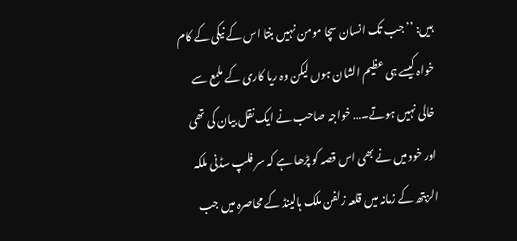ہیں: ’’جب تک انسان سچا مومن نہیں بنتا اس کے نیکی کے کام خواہ کیسے ہی عظیم الشان ہوں لیکن وہ ریا کاری کے ملمع سے خالی نہیں ہوتے۔… خواجہ صاحب نے ایک نقل بیان کی تھی اور خود میں نے بھی اس قصہ کو پڑھا ہے کہ سر فلپ سڈنی ملکہ الزبتھ کے زمانہ میں قلعہ زلفن ملک ہالینڈ کے محاصرہ میں جب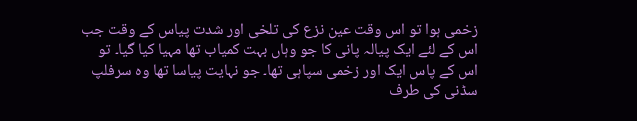زخمی ہوا تو اس وقت عین نزع کی تلخی اور شدت پیاس کے وقت جب اس کے لئے ایک پیالہ پانی کا جو وہاں بہت کمیاب تھا مہیا کیا گیا۔ تو اس کے پاس ایک اور زخمی سپاہی تھا۔ جو نہایت پیاسا تھا وہ سرفلپ سڈنی کی طرف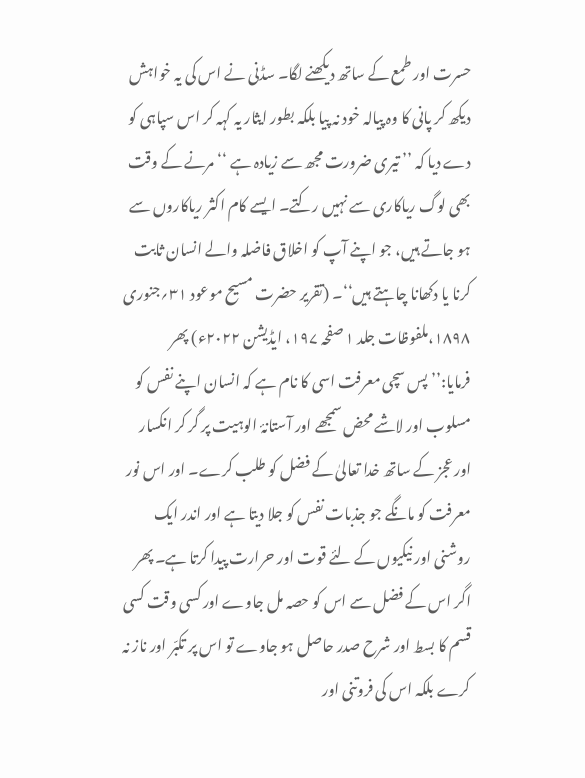حسرت اور طمع کے ساتھ دیکھنے لگا۔ سڈنی نے اس کی یہ خواہش دیکھ کر پانی کا وہ پیالہ خود نہ پیا بلکہ بطور ایثار یہ کہہ کر اس سپاہی کو دے دیا کہ ’’ تیری ضرورت مجھ سے زیادہ ہے ‘‘مرنے کے وقت بھی لوگ ریاکاری سے نہیں رکتے۔ ایسے کام اکثر ریاکاروں سے ہو جاتے ہیں، جو اپنے آپ کو اخلاق فاضلہ والے انسان ثابت کرنا یا دکھانا چاہتے ہیں‘‘۔ (تقریر حضرت مسیح موعود ۳۱؍جنوری ۱۸۹۸،ملفوظات جلد ۱ صفحہ ۱۹۷، ایڈیشن ۲۰۲۲ء) پھر فرمایا:’’پس سچی معرفت اسی کا نام ہے کہ انسان اپنے نفس کو مسلوب اور لاشے محض سمجھے اور آستانۂ الوہیت پر گر کر انکسار اور عجز کے ساتھ خدا تعالیٰ کے فضل کو طلب کرے۔ اور اس نور معرفت کو مانگے جو جذبات نفس کو جلا دیتا ہے اور اندر ایک روشنی اور نیکیوں کے لئے قوت اور حرارت پیدا کرتا ہے۔ پھر اگر اس کے فضل سے اس کو حصہ مل جاوے اور کسی وقت کسی قسم کا بسط اور شرح صدر حاصل ہو جاوے تو اس پر تکبّر اور ناز نہ کرے بلکہ اس کی فروتنی اور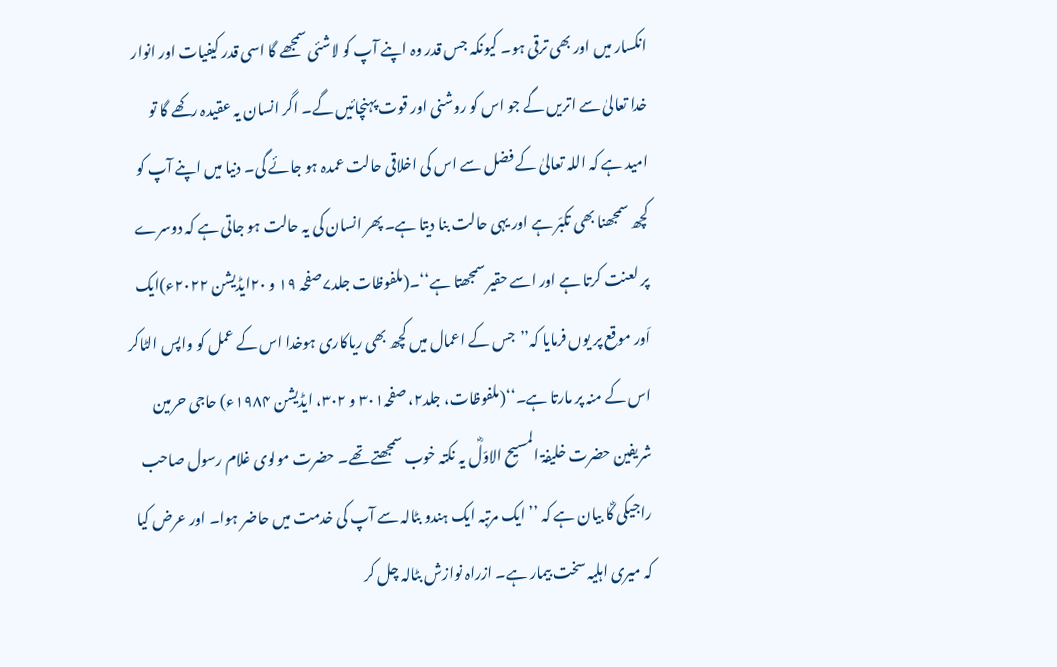انکسار میں اور بھی ترقی ہو۔ کیونکہ جس قدر وہ اپنے آپ کو لاشئی سمجھے گا اسی قدر کیفیات اور انوار خدا تعالیٰ سے اتریں گے جو اس کو روشنی اور قوت پہنچائیں گے۔ اگر انسان یہ عقیدہ رکھے گا تو امید ہے کہ اللہ تعالیٰ کے فضل سے اس کی اخلاقی حالت عمدہ ہو جائے گی۔ دنیا میں اپنے آپ کو کچھ سمجھنا بھی تکبّر ہے اور یہی حالت بنا دیتا ہے۔ پھر انسان کی یہ حالت ہو جاتی ہے کہ دوسرے پر لعنت کرتا ہے اور اسے حقیر سمجھتا ہے‘‘۔(ملفوظات جلد۷صفحہ ۱۹ و ۲۰ایڈیشن ۲۰۲۲ء)ایک اَور موقع پر یوں فرمایا کہ’’جس کے اعمال میں کچھ بھی ریاکاری ہوخدا اس کے عمل کو واپس الٹاکر اس کے منہ پر مارتا ہے۔‘‘(ملفوظات، جلد۲، صفحہ۳۰۱ و ۳۰۲، ایڈیشن ۱۹۸۴ء) حاجی حرمین شریفین حضرت خلیفۃ المسیح الاوّلؓ یہ نکتہ خوب سمجھتے تھے۔ حضرت مولوی غلام رسول صاحب راجیکی ؓکا بیان ہے کہ ’’ ایک مرتبہ ایک ہندو بٹالہ سے آپ کی خدمت میں حاضر ہوا۔ اور عرض کیا کہ میری اہلیہ سخت بیمار ہے۔ ازراہ نوازش بٹالہ چل کر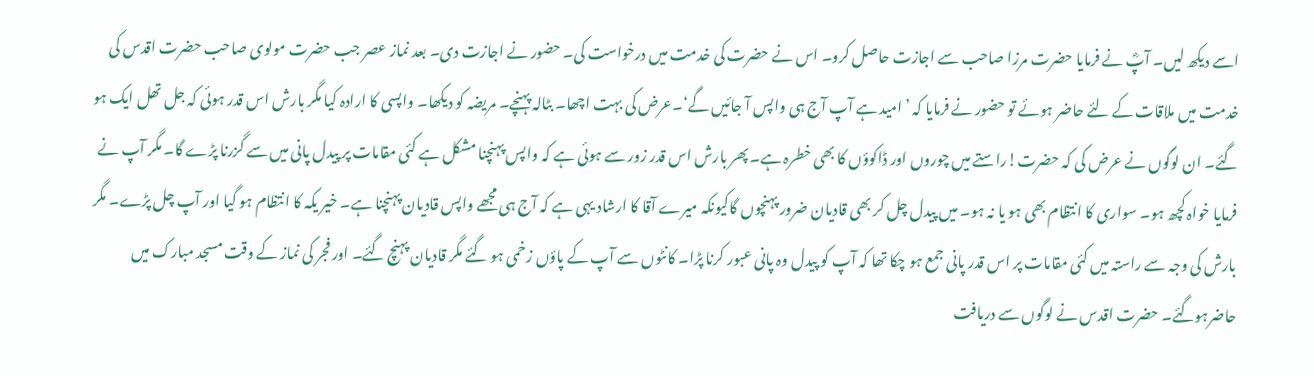اسے دیکھ لیں۔ آپؓ نے فرمایا حضرت مرزا صاحب سے اجازت حاصل کرو۔ اس نے حضرت کی خدمت میں درخواست کی۔ حضور نے اجازت دی۔ بعد نماز عصر جب حضرت مولوی صاحب حضرت اقدس کی خدمت میں ملاقات کے لئے حاضر ہوئے تو حضور نے فرمایا کہ ’امید ہے آپ آج ہی واپس آ جائیں گے‘۔عرض کی بہت اچھا۔ بٹالہ پہنچے۔ مریضہ کو دیکھا۔ واپسی کا ارادہ کیا مگر بارش اس قدر ہوئی کہ جل تھل ایک ہو گئے۔ ان لوگوں نے عرض کی کہ حضرت!راستے میں چوروں اور ڈاکوؤں کا بھی خطرہ ہے۔ پھر بارش اس قدر زور سے ہوئی ہے کہ واپس پہنچنا مشکل ہے کئی مقامات پر پیدل پانی میں سے گزرنا پڑے گا۔ مگر آپ نے فرمایا خواہ کچھ ہو۔ سواری کا انتظام بھی ہو یا نہ ہو۔ میں پیدل چل کر بھی قادیان ضرور پہنچوں گاکیونکہ میرے آقا کا ارشاد یہی ہے کہ آج ہی مجھے واپس قادیان پہنچنا ہے۔ خیر یکہ کا انتظام ہو گیا اور آپ چل پڑے۔ مگر بارش کی وجہ سے راستہ میں کئی مقامات پر اس قدر پانی جمع ہو چکا تھا کہ آپ کو پیدل وہ پانی عبور کرنا پڑا۔ کانٹوں سے آپ کے پاؤں زخمی ہو گئے مگر قادیان پہنچ گئے۔ اور فجر کی نماز کے وقت مسجد مبارک میں حاضرہوگئے۔ حضرت اقدس نے لوگوں سے دریافت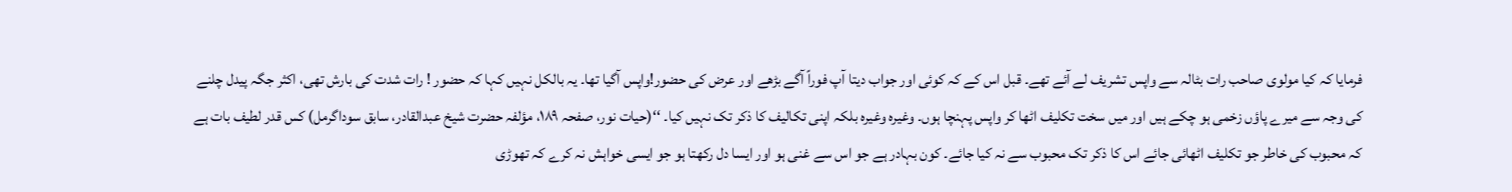فرمایا کہ کیا مولوی صاحب رات بٹالہ سے واپس تشریف لے آئے تھے۔ قبل اس کے کہ کوئی اور جواب دیتا آپ فوراً آگے بڑھے اور عرض کی حضور!واپس آگیا تھا۔ یہ بالکل نہیں کہا کہ حضور ! رات شدت کی بارش تھی، اکثر جگہ پیدل چلنے کی وجہ سے میرے پاؤں زخمی ہو چکے ہیں اور میں سخت تکلیف اٹھا کر واپس پہنچا ہوں۔ وغیرہ وغیرہ بلکہ اپنی تکالیف کا ذکر تک نہیں کیا۔ ‘‘(حیات نور، صفحہ ۱۸۹، مؤلفہ حضرت شیخ عبدالقادر، سابق سوداگرمل) کس قدر لطیف بات ہے کہ محبوب کی خاطر جو تکلیف اٹھائی جائے اس کا ذکر تک محبوب سے نہ کیا جائے۔ کون بہادر ہے جو اس سے غنی ہو اور ایسا دل رکھتا ہو جو ایسی خواہش نہ کرے کہ تھوڑی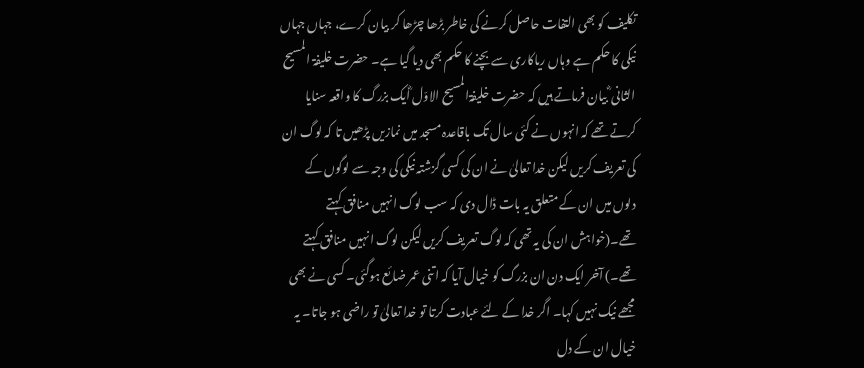تکلیف کو بھی التفات حاصل کرنے کی خاطر بڑھا چڑھا کر بیان کرے، جہاں جہاں نیکی کا حکم ہے وہاں ریاکاری سے بچنے کا حکم بھی دیا گیا ہے۔ حضرت خلیفۃ المسیح الثانی ؓ بیان فرماتے ہیں کہ حضرت خلیفۃالمسیح الاوّل ؓایک بزرگ کا واقعہ سنایا کرتے تھے کہ انہوں نے کئی سال تک باقاعدہ مسجد میں نمازیں پڑھیں تا کہ لوگ ان کی تعریف کریں لیکن خدا تعالیٰ نے ان کی کسی گزشتہ نیکی کی وجہ سے لوگوں کے دلوں میں ان کے متعلق یہ بات ڈال دی کہ سب لوگ انہیں منافق کہتے تھے۔(خواہش ان کی یہ تھی کہ لوگ تعریف کریں لیکن لوگ انہیں منافق کہتے تھے۔) آخر ایک دن ان بزرگ کو خیال آیا کہ اتنی عمر ضائع ہوگئی۔ کسی نے بھی مجھے نیک نہیں کہا۔ اگر خدا کے لئے عبادت کرتا تو خدا تعالیٰ تو راضی ہو جاتا۔ یہ خیال ان کے دل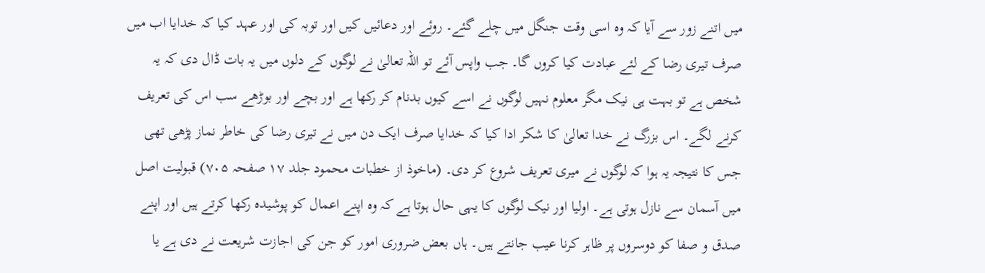میں اتنے زور سے آیا کہ وہ اسی وقت جنگل میں چلے گئے۔ روئے اور دعائیں کیں اور توبہ کی اور عہد کیا کہ خدایا اب میں صرف تیری رضا کے لئے عبادت کیا کروں گا۔ جب واپس آئے تو اللہ تعالیٰ نے لوگوں کے دلوں میں یہ بات ڈال دی کہ یہ شخص ہے تو بہت ہی نیک مگر معلوم نہیں لوگوں نے اسے کیوں بدنام کر رکھا ہے اور بچے اور بوڑھے سب اس کی تعریف کرنے لگے۔ اس بزرگ نے خدا تعالیٰ کا شکر ادا کیا کہ خدایا صرف ایک دن میں نے تیری رضا کی خاطر نماز پڑھی تھی جس کا نتیجہ یہ ہوا کہ لوگوں نے میری تعریف شروع کر دی۔ (ماخوذ از خطبات محمود جلد ۱۷ صفحہ ۷۰۵) قبولیت اصل میں آسمان سے نازل ہوتی ہے۔ اولیا اور نیک لوگوں کا یہی حال ہوتا ہے کہ وہ اپنے اعمال کو پوشیدہ رکھا کرتے ہیں اور اپنے صدق و صفا کو دوسروں پر ظاہر کرنا عیب جانتے ہیں۔ ہاں بعض ضروری امور کو جن کی اجازت شریعت نے دی ہے یا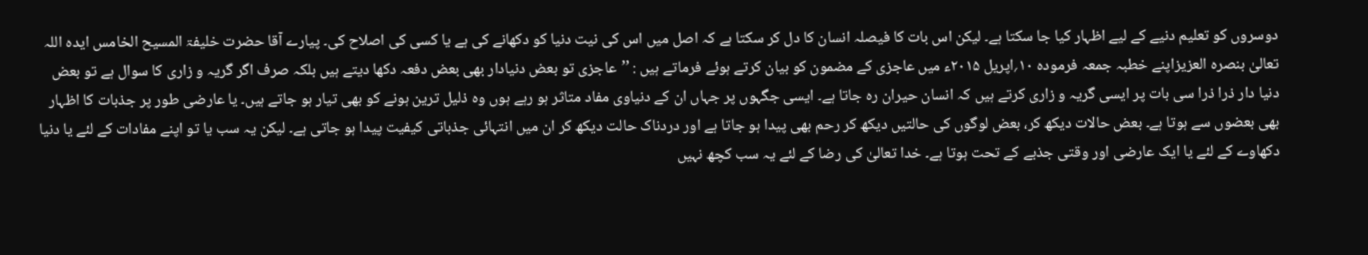دوسروں کو تعلیم دنیے کے لیے اظہار کیا جا سکتا ہے۔ لیکن اس بات کا فیصلہ انسان کا دل کر سکتا ہے کہ اصل میں اس کی نیت دنیا کو دکھانے کی ہے یا کسی کی اصلاح کی۔ پیارے آقا حضرت خلیفۃ المسیح الخامس ایدہ اللہ تعالیٰ بنصرہ العزیزاپنے خطبہ جمعہ فرمودہ ۱۰؍اپریل ۲۰۱۵ء میں عاجزی کے مضمون کو بیان کرتے ہوئے فرماتے ہیں : ’’عاجزی تو بعض دنیادار بھی بعض دفعہ دکھا دیتے ہیں بلکہ صرف اگر گریہ و زاری کا سوال ہے تو بعض دنیا دار ذرا ذرا سی بات پر ایسی گریہ و زاری کرتے ہیں کہ انسان حیران رہ جاتا ہے۔ ایسی جگہوں پر جہاں ان کے دنیاوی مفاد متاثر ہو رہے ہوں وہ ذلیل ترین ہونے کو بھی تیار ہو جاتے ہیں۔ یا عارضی طور پر جذبات کا اظہار بھی بعضوں سے ہوتا ہے۔ بعض حالات دیکھ کر، بعض لوگوں کی حالتیں دیکھ کر رحم بھی پیدا ہو جاتا ہے اور دردناک حالت دیکھ کر ان میں انتہائی جذباتی کیفیت پیدا ہو جاتی ہے۔ لیکن یہ سب یا تو اپنے مفادات کے لئے یا دنیا دکھاوے کے لئے یا ایک عارضی اور وقتی جذبے کے تحت ہوتا ہے۔ خدا تعالیٰ کی رضا کے لئے یہ سب کچھ نہیں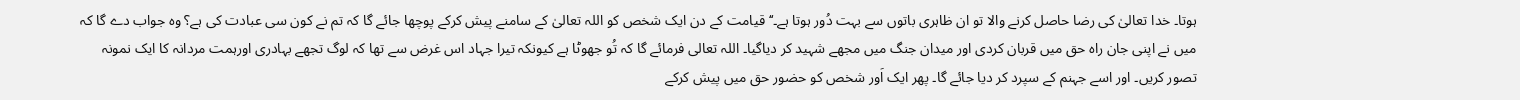ہوتا۔ خدا تعالیٰ کی رضا حاصل کرنے والا تو ان ظاہری باتوں سے بہت دُور ہوتا ہے۔‘‘ قیامت کے دن ایک شخص کو اللہ تعالیٰ کے سامنے پیش کرکے پوچھا جائے گا کہ تم نے کون سی عبادت کی ہے؟ وہ جواب دے گا کہ میں نے اپنی جان راہ حق میں قربان کردی اور میدان جنگ میں مجھے شہید کر دیاگیا۔ اللہ تعالی فرمائے گا کہ تُو جھوٹا ہے کیونکہ تیرا جہاد اس غرض سے تھا کہ لوگ تجھے بہادری اورہمت مردانہ کا ایک نمونہ تصور کریں۔ اور اسے جہنم کے سپرد کر دیا جائے گا۔ پھر ایک اَور شخص کو حضور حق میں پیش کرکے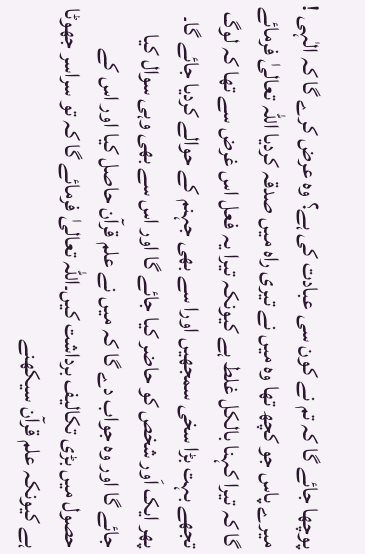پوچھا جائے گا کہ تم نے کون سی عبادت کی ہے؟ وہ عرض کرے گا کہ الٰہی ! میرے پاس جو کچھ تھا وہ میں نے تیری راہ میں صدقہ کردیا اللہ تعالیٰ فرمائے گا کہ تیرا کہنا بالکل غلط ہے کیونکہ تیرا یہ فعل اس غرض سے تھا کہ لوگ تجھے بہت بڑا سخی سمجھیں اورا سے بھی جہنم کے حوالے کردیا جائے گا۔ پھر ایک اَور شخص کو حاضر کیا جائے گا اور اس سے بھی وہی سوال کیا جائے گا اور وہ جواب دے گا کہ میں نے علم قرآن حاصل کیا اور اس کے حصول میں بڑی تکالیف برداشت کیں۔اللہ تعالیٰ فرمائے گا کہ تو سراسر جھوٹا ہے کیونکہ علم قرآن سیکھنے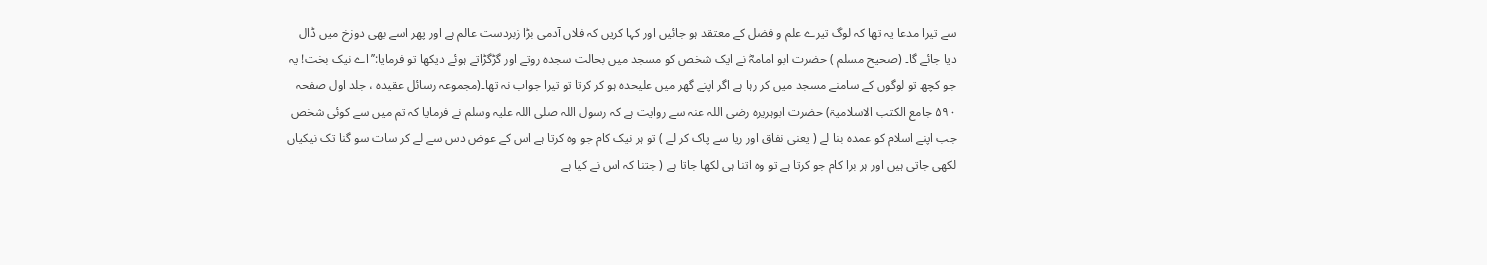سے تیرا مدعا یہ تھا کہ لوگ تیرے علم و فضل کے معتقد ہو جائیں اور کہا کریں کہ فلاں آدمی بڑا زبردست عالم ہے اور پھر اسے بھی دوزخ میں ڈال دیا جائے گا۔ (صحیح مسلم ) حضرت ابو امامہؓ نے ایک شخص کو مسجد میں بحالت سجدہ روتے اور گڑگڑاتے ہوئے دیکھا تو فرمایا:’’اے نیک بخت! یہ جو کچھ تو لوگوں کے سامنے مسجد میں کر رہا ہے اگر اپنے گھر میں علیحدہ ہو کر کرتا تو تیرا جواب نہ تھا۔(مجموعہ رسائل عقیدہ ، جلد اول صفحہ ۵۹۰ جامع الكتب الاسلاميۃ) حضرت ابوہریرہ رضی اللہ عنہ سے روایت ہے کہ رسول اللہ صلی اللہ علیہ وسلم نے فرمایا کہ تم میں سے کوئی شخص جب اپنے اسلام کو عمدہ بنا لے ( یعنی نفاق اور ریا سے پاک کر لے ) تو ہر نیک کام جو وہ کرتا ہے اس کے عوض دس سے لے کر سات سو گنا تک نیکیاں لکھی جاتی ہیں اور ہر برا کام جو کرتا ہے تو وہ اتنا ہی لکھا جاتا ہے ( جتنا کہ اس نے کیا ہے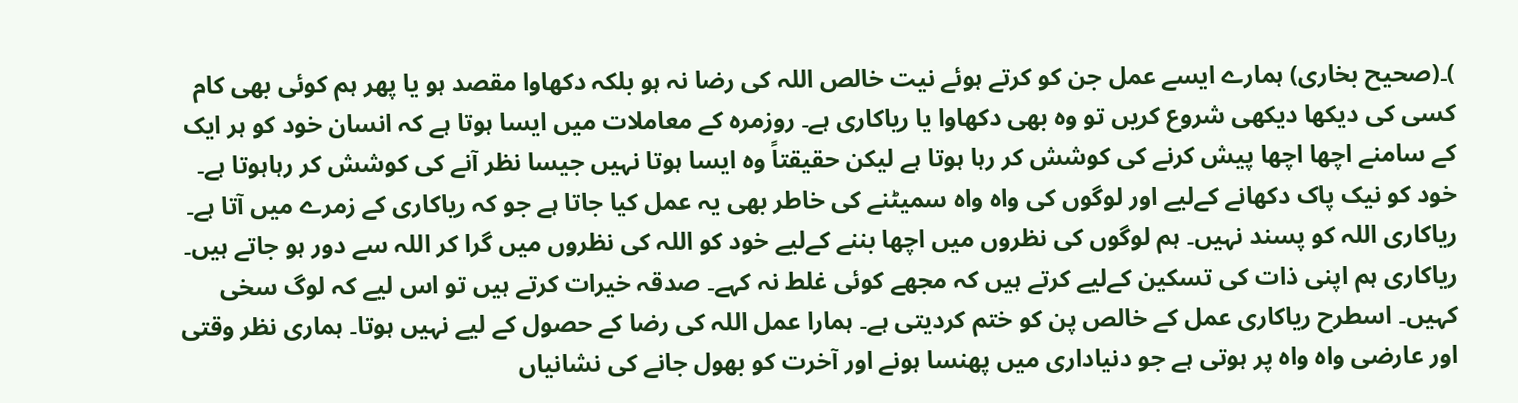)۔(صحیح بخاری) ہمارے ایسے عمل جن کو کرتے ہوئے نیت خالص اللہ کی رضا نہ ہو بلکہ دکھاوا مقصد ہو یا پھر ہم کوئی بھی کام کسی کی دیکھا دیکھی شروع کریں تو وہ بھی دکھاوا یا ریاکاری ہے۔ روزمرہ کے معاملات میں ایسا ہوتا ہے کہ انسان خود کو ہر ایک کے سامنے اچھا اچھا پیش کرنے کی کوشش کر رہا ہوتا ہے لیکن حقیقتاً وہ ایسا ہوتا نہیں جیسا نظر آنے کی کوشش کر رہاہوتا ہے۔ خود کو نیک پاک دکھانے کےلیے اور لوگوں کی واہ واہ سمیٹنے کی خاطر بھی یہ عمل کیا جاتا ہے جو کہ ریاکاری کے زمرے میں آتا ہے۔ ریاکاری اللہ کو پسند نہیں۔ ہم لوگوں کی نظروں میں اچھا بننے کےلیے خود کو اللہ کی نظروں میں گرا کر اللہ سے دور ہو جاتے ہیں۔ ریاکاری ہم اپنی ذات کی تسکین کےلیے کرتے ہیں کہ مجھے کوئی غلط نہ کہے۔ صدقہ خیرات کرتے ہیں تو اس لیے کہ لوگ سخی کہیں۔ اسطرح ریاکاری عمل کے خالص پن کو ختم کردیتی ہے۔ ہمارا عمل اللہ کی رضا کے حصول کے لیے نہیں ہوتا۔ ہماری نظر وقتی اور عارضی واہ واہ پر ہوتی ہے جو دنیاداری میں پھنسا ہونے اور آخرت کو بھول جانے کی نشانیاں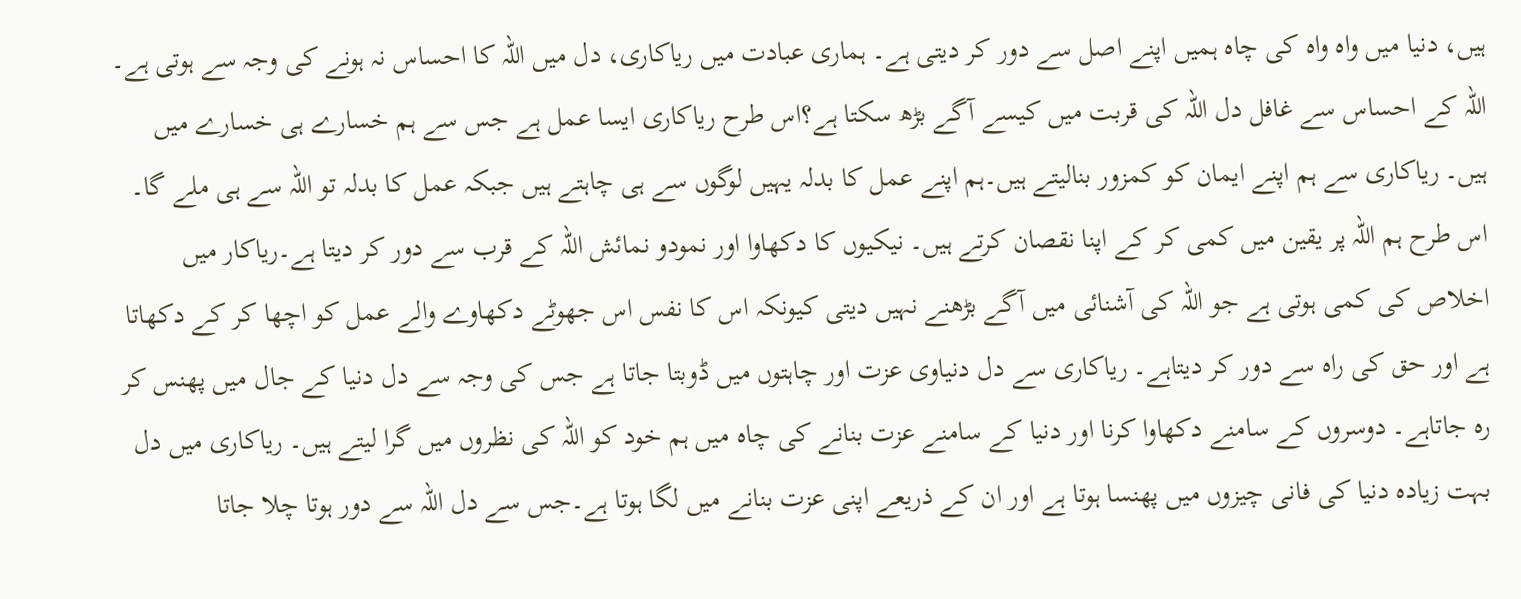ہیں، دنیا میں واہ واہ کی چاہ ہمیں اپنے اصل سے دور کر دیتی ہے۔ ہماری عبادت میں ریاکاری، دل میں اللہ کا احساس نہ ہونے کی وجہ سے ہوتی ہے۔ اللہ کے احساس سے غافل دل اللہ کی قربت میں کیسے آگے بڑھ سکتا ہے؟اس طرح ریاکاری ایسا عمل ہے جس سے ہم خسارے ہی خسارے میں ہیں۔ ریاکاری سے ہم اپنے ایمان کو کمزور بنالیتے ہیں۔ہم اپنے عمل کا بدلہ یہیں لوگوں سے ہی چاہتے ہیں جبکہ عمل کا بدلہ تو اللہ سے ہی ملے گا۔ اس طرح ہم اللہ پر یقین میں کمی کر کے اپنا نقصان کرتے ہیں۔ نیکیوں کا دکھاوا اور نمودو نمائش اللہ کے قرب سے دور کر دیتا ہے۔ریاکار میں اخلاص کی کمی ہوتی ہے جو اللہ کی آشنائی میں آگے بڑھنے نہیں دیتی کیونکہ اس کا نفس اس جھوٹے دکھاوے والے عمل کو اچھا کر کے دکھاتا ہے اور حق کی راہ سے دور کر دیتاہے۔ ریاکاری سے دل دنیاوی عزت اور چاہتوں میں ڈوبتا جاتا ہے جس کی وجہ سے دل دنیا کے جال میں پھنس کر رہ جاتاہے۔ دوسروں کے سامنے دکھاوا کرنا اور دنیا کے سامنے عزت بنانے کی چاہ میں ہم خود کو اللہ کی نظروں میں گرا لیتے ہیں۔ ریاکاری میں دل بہت زیادہ دنیا کی فانی چیزوں میں پھنسا ہوتا ہے اور ان کے ذریعے اپنی عزت بنانے میں لگا ہوتا ہے۔جس سے دل اللہ سے دور ہوتا چلا جاتا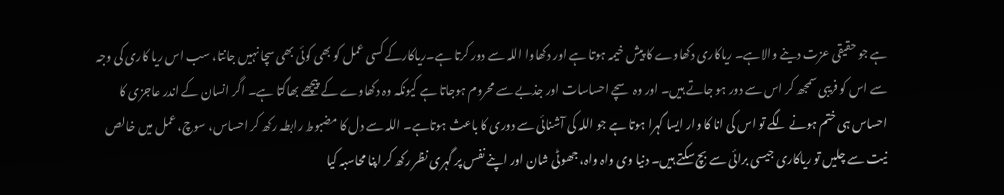ہے جو حقیقی عزت دینے والاہے۔ ریاکاری دکھاوے کا پیش خیمہ ہوتا ہے اور دکھاوا اللہ سے دور کرتا ہے۔ریاکارکے کسی عمل کو بھی کوئی بھی سچا نہیں جانتا، سب اس ریا کاری کی وجہ سے اس کو فریبی سمجھ کر اس سے دور ہو جاتے ہیں۔ اور وہ سچے احساسات اور جذبے سے محروم ہوجاتا ہے کیونکہ وہ دکھاوے کے پیچھے بھاگتا ہے۔ اگر انسان کے اندر عاجزی کا احساس ہی ختم ہونے لگے تو اس کی انا کا وار ایسا گہرا ہوتا ہے جو اللہ کی آشنائی سے دوری کا باعث ہوتاہے۔ اللہ سے دل کا مضبوط رابطہ رکھ کر احساس، سوچ، عمل میں خالص نیت سے چلیں تو ریاکاری جیسی برائی سے بچ سکتے ہیں۔ دنیا وی واہ واہ، جھوٹی شان اور اپنے نفس پر گہری نظر رکھ کر اپنا محاسبہ کیا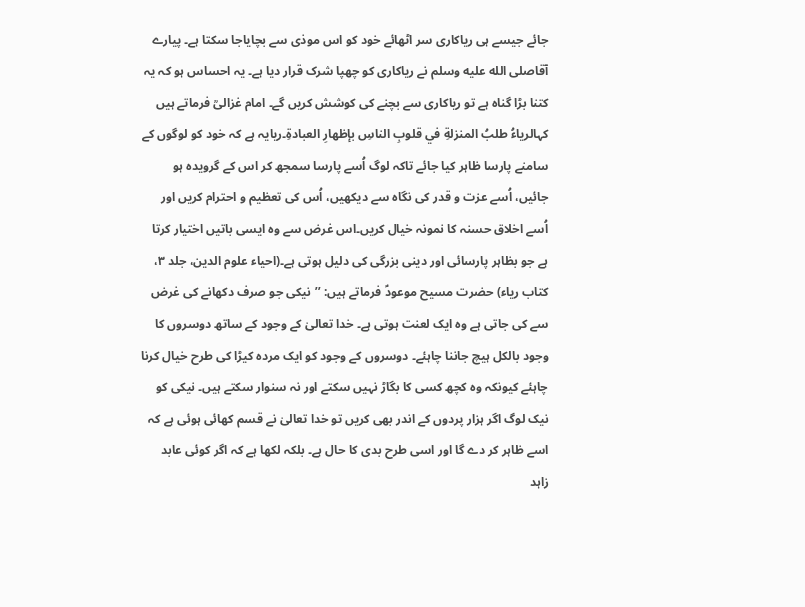جائے جیسے ہی ریاکاری سر اٹھائے خود کو اس موذی سے بچایاجا سکتا ہے۔ پیارے آقاصلى الله عليه وسلم نے ریاکاری کو چھپا شرک قرار دیا ہے۔ یہ احساس ہو کہ یہ کتنا بڑا گناہ ہے تو ریاکاری سے بچنے کی کوشش کریں گے۔ امام غزالیؒ فرماتے ہیں کہالریاءُ طلبُ المنزلةِ في قلوبِ الناسِ بإظهارِ العبادةِ۔ریایہ ہے کہ خود کو لوگوں کے سامنے پارسا ظاہر کیا جائے تاکہ لوگ اُسے پارسا سمجھ کر اس کے گرویدہ ہو جائیں، اُسے عزت و قدر کی نگاہ سے دیکھیں، اُس کی تعظیم و احترام کریں اور اُسے اخلاق حسنہ کا نمونہ خیال کریں۔اس غرض سے وہ ایسی باتیں اختیار کرتا ہے جو بظاہر پارسائی اور دینی بزرگی کی دلیل ہوتی ہے۔(احیاء علوم الدین، جلد ۳، کتاب ریاء) حضرت مسیح موعودؑ فرماتے ہیں: ’’نیکی جو صرف دکھانے کی غرض سے کی جاتی ہے وہ ایک لعنت ہوتی ہے۔ خدا تعالیٰ کے وجود کے ساتھ دوسروں کا وجود بالکل ہیچ جاننا چاہئے۔ دوسروں کے وجود کو ایک مردہ کیڑا کی طرح خیال کرنا چاہئے کیونکہ وہ کچھ کسی کا بگاڑ نہیں سکتے اور نہ سنوار سکتے ہیں۔ نیکی کو نیک لوگ اگر ہزار پردوں کے اندر بھی کریں تو خدا تعالیٰ نے قسم کھائی ہوئی ہے کہ اسے ظاہر کر دے گا اور اسی طرح بدی کا حال ہے۔ بلکہ لکھا ہے کہ اگر کوئی عابد زاہد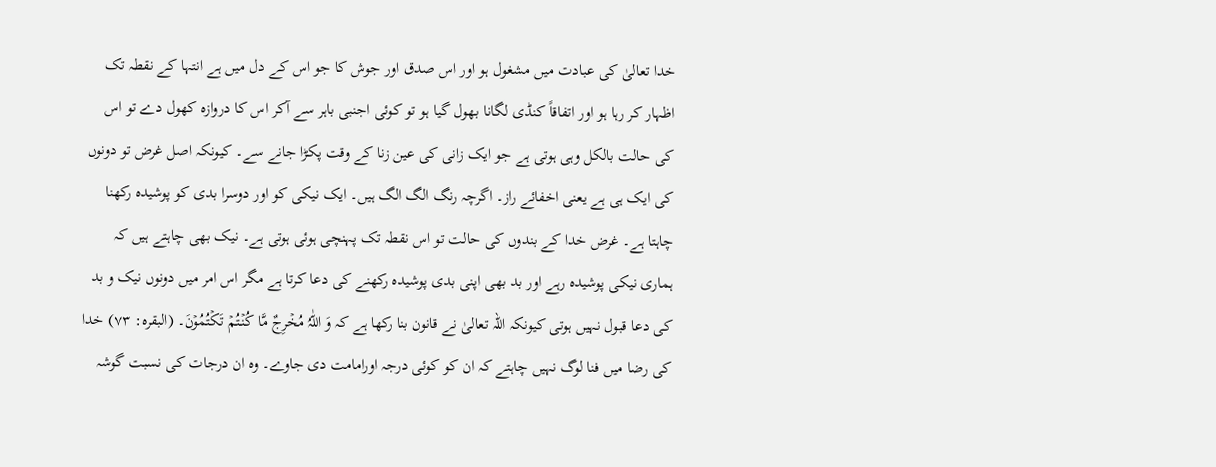خدا تعالیٰ کی عبادت میں مشغول ہو اور اس صدق اور جوش کا جو اس کے دل میں ہے انتہا کے نقطہ تک اظہار کر رہا ہو اور اتفاقاً کنڈی لگانا بھول گیا ہو تو کوئی اجنبی باہر سے آکر اس کا دروازہ کھول دے تو اس کی حالت بالکل وہی ہوتی ہے جو ایک زانی کی عین زنا کے وقت پکڑا جانے سے۔ کیونکہ اصل غرض تو دونوں کی ایک ہی ہے یعنی اخفائے راز۔ اگرچہ رنگ الگ الگ ہیں۔ ایک نیکی کو اور دوسرا بدی کو پوشیدہ رکھنا چاہتا ہے۔ غرض خدا کے بندوں کی حالت تو اس نقطہ تک پہنچی ہوئی ہوتی ہے۔ نیک بھی چاہتے ہیں کہ ہماری نیکی پوشیدہ رہے اور بد بھی اپنی بدی پوشیدہ رکھنے کی دعا کرتا ہے مگر اس امر میں دونوں نیک و بد کی دعا قبول نہیں ہوتی کیونکہ اللہ تعالیٰ نے قانون بنا رکھا ہے کہ وَ اللّٰہُ مُخۡرِجٌ مَّا کُنۡتُمۡ تَکۡتُمُوۡنَ۔ (البقرہ: ۷۳) خدا کی رضا میں فنا لوگ نہیں چاہتے کہ ان کو کوئی درجہ اورامامت دی جاوے۔ وہ ان درجات کی نسبت گوشہ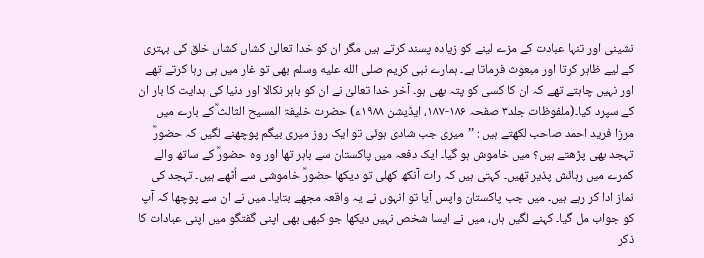نشینی اور تنہا عبادت کے مزے لینے کو زیادہ پسند کرتے ہیں مگر ان کو خدا تعالیٰ کشاں کشاں خلق کی بہتری کے لیے ظاہر کرتا اور مبعوث فرماتا ہے۔ ہمارے نبی کریم صلى الله عليه وسلم بھی تو غار میں ہی رہا کرتے تھے اور نہیں چاہتے تھے کہ ان کا کسی کو پتہ بھی ہو۔ آخر خدا تعالیٰ نے ان کو باہر نکالا اور دنیا کی ہدایت کا بار ان کے سپرد کیا۔(ملفوظات جلد۳ صفحہ ۱۸۶-۱۸۷، ایڈیشن ۱۹۸۸ء) حضرت خلیفۃ المسیح الثالث ؒکے بارے میں مرزا فرید احمد صاحب لکھتے ہیں : ’’میری جب شادی ہوئی تو ایک روز میری بیگم پوچھنے لگیں کہ حضورؒ تہجد بھی پڑھتے ہیں؟ میں خاموش ہو گیا۔ ایک دفعہ میں پاکستان سے باہر تھا اور وہ حضورؒ کے ساتھ والے کمرے میں رہائش پذیر تھیں۔ کہتی ہیں کہ رات آنکھ کھلی تو دیکھا حضورؒ خاموشی سے اُٹھے ہیں۔ تہجد کی نماز ادا کر رہے ہیں۔ میں جب پاکستان واپس آیا تو انہوں نے یہ واقعہ مجھے بتایا۔ میں نے ان سے پوچھا کہ آپ کو جواب مل گیا۔ کہنے لگیں ہاں، میں نے ایسا شخص نہیں دیکھا جو کبھی بھی اپنی گفتگو میں اپنی عبادات کا ذکر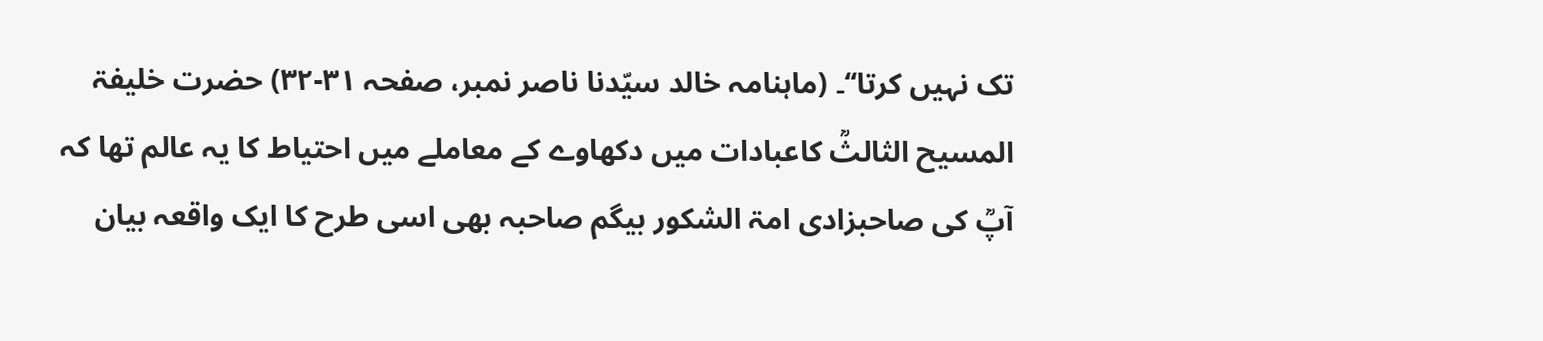تک نہیں کرتا‘‘۔ (ماہنامہ خالد سیّدنا ناصر نمبر، صفحہ ۳۱-۳۲) حضرت خلیفۃ المسیح الثالثؒ کاعبادات میں دکھاوے کے معاملے میں احتیاط کا یہ عالم تھا کہ آپؒ کی صاحبزادی امۃ الشکور بیگم صاحبہ بھی اسی طرح کا ایک واقعہ بیان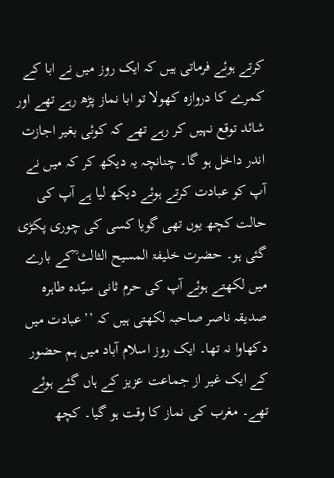کرتے ہوئے فرماتی ہیں کہ ایک روز میں نے ابا کے کمرے کا دروازہ کھولا تو ابا نماز پڑھ رہے تھے اور شائد توقع نہیں کر رہے تھے کہ کوئی بغیر اجازت اندر داخل ہو گا۔ چنانچہ یہ دیکھ کر کہ میں نے آپ کو عبادت کرتے ہوئے دیکھ لیا ہے آپ کی حالت کچھ یوں تھی گویا کسی کی چوری پکڑی گئی ہو۔ حضرت خلیفۃ المسیح الثالث ؒکے بارے میں لکھتے ہوئے آپ کی حرم ثانی سیّدہ طاہرہ صدیقہ ناصر صاحبہ لکھتی ہیں کہ ’’عبادت میں دکھاوا نہ تھا۔ ایک روز اسلام آباد میں ہم حضور کے ایک غیر از جماعت عزیز کے ہاں گئے ہوئے تھے۔ مغرب کی نماز کا وقت ہو گیا۔ کچھ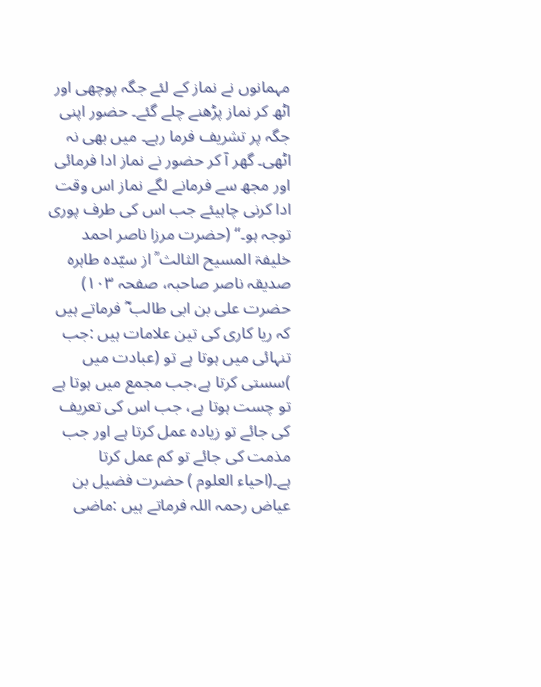مہمانوں نے نماز کے لئے جگہ پوچھی اور اٹھ کر نماز پڑھنے چلے گئے۔ حضور اپنی جگہ پر تشریف فرما رہے۔ میں بھی نہ اٹھی۔ گھر آ کر حضور نے نماز ادا فرمائی اور مجھ سے فرمانے لگے نماز اس وقت ادا کرنی چاہیئے جب اس کی طرف پوری توجہ ہو۔‘‘ (حضرت مرزا ناصر احمد خلیفۃ المسیح الثالث ؒ از سیّدہ طاہرہ صدیقہ ناصر صاحبہ، صفحہ ۱۰۳) حضرت علی بن ابی طالب ؓ فرماتے ہیں کہ ریا کاری کی تین علامات ہیں :جب تنہائی میں ہوتا ہے تو (عبادت میں )سستی کرتا ہے،جب مجمع میں ہوتا ہے تو چست ہوتا ہے، جب اس کی تعریف کی جائے تو زیادہ عمل کرتا ہے اور جب مذمت کی جائے تو کم عمل کرتا ہے۔(احیاء العلوم ) حضرت فضیل بن عیاض رحمہ اللہ فرماتے ہیں :ماضی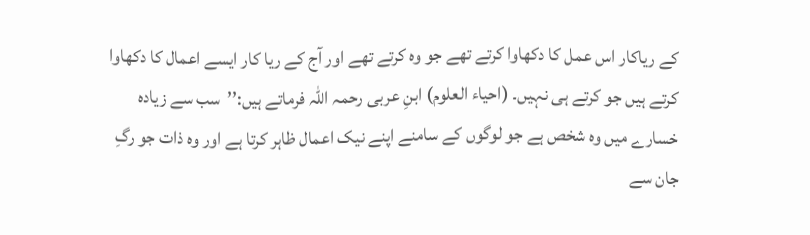کے ریاکار اس عمل کا دکھاوا کرتے تھے جو وہ کرتے تھے اور آج کے ریا کار ایسے اعمال کا دکھاوا کرتے ہیں جو کرتے ہی نہیں۔ (احیاء العلوم) ابنِ عربی رحمہ اللہ فرماتے ہیں:’’سب سے زیادہ خسارے میں وہ شخص ہے جو لوگوں کے سامنے اپنے نیک اعمال ظاہر کرتا ہے اور وہ ذات جو رگِ جان سے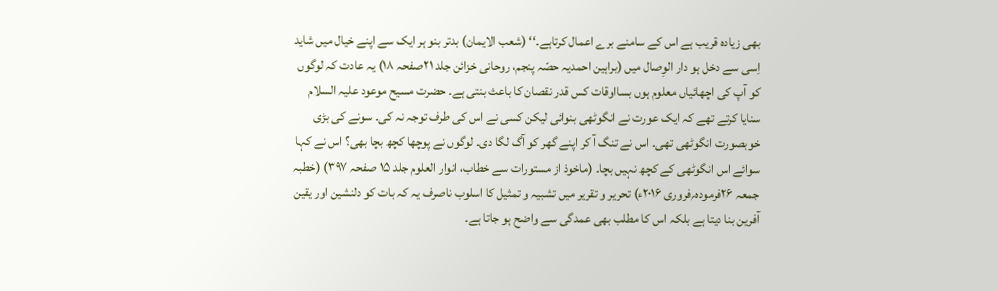بھی زیادہ قریب ہے اس کے سامنے برے اعمال کرتاہے۔‘‘ (شعب الایمان) بدتر بنو ہر ایک سے اپنے خیال میں شاید اِسی سے دخل ہو دار الوِصال میں (براہین احمدیہ حصّہ پنجم، روحانی خزائن جلد ۲۱صفحہ ۱۸) یہ عادت کہ لوگوں کو آپ کی اچھائیاں معلوم ہوں بسااوقات کس قدر نقصان کا باعث بنتی ہے۔ حضرت مسیح موعود علیہ السلام سنایا کرتے تھے کہ ایک عورت نے انگوٹھی بنوائی لیکن کسی نے اس کی طرف توجہ نہ کی۔ سونے کی بڑی خوبصورت انگوٹھی تھی۔ اس نے تنگ آ کر اپنے گھر کو آگ لگا دی۔ لوگوں نے پوچھا کچھ بچا بھی؟ اس نے کہا سوائے اس انگوٹھی کے کچھ نہیں بچا۔ (ماخوذ از مستورات سے خطاب، انوار العلوم جلد ۱۵ صفحہ ۳۹۷) (خطبہ جمعہ ۲۶فرمودہ؍فروری ۲۰۱۶ء) تحریر و تقریر میں تشبیہ و تمثیل کا اسلوب ناصرف یہ کہ بات کو دلنشین اور یقین آفرین بنا دیتا ہے بلکہ اس کا مطلب بھی عمدگی سے واضح ہو جاتا ہے۔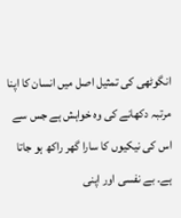انگوٹھی کی تمثیل اصل میں انسان کا اپنا مرتبہ دکھانے کی وہ خواہش ہے جس سے اس کی نیکیوں کا سارا گھر راکھ ہو جاتا ہے۔ بے نفسی اور اپنی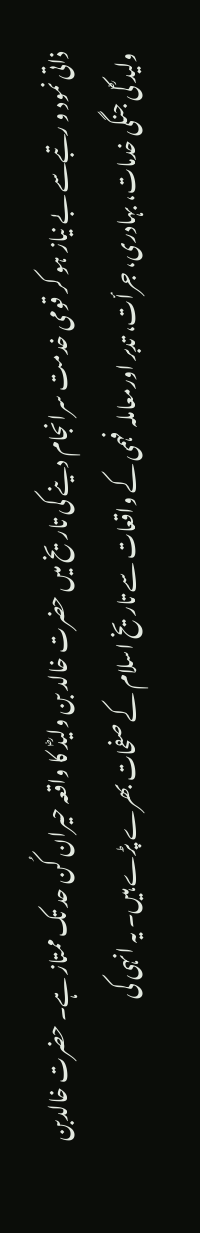ذاتی نمود و رتبےسے بے نیاز ہو کر قومی خدمت سرانجام دینے کی تاریخ میں حضرت خالد بن ولیدؓ کا واقعہ حیران کُن حد تک ممتاز ہے۔ حضرت خالدبن ولید ؓکی جنگی خدمات، بہادری، جرأت، تدبر اورمعاملہ فہمی کے واقعات سے تاریخ اسلام کے صفحات بھرے پڑے ہیں۔ یہ انہی کی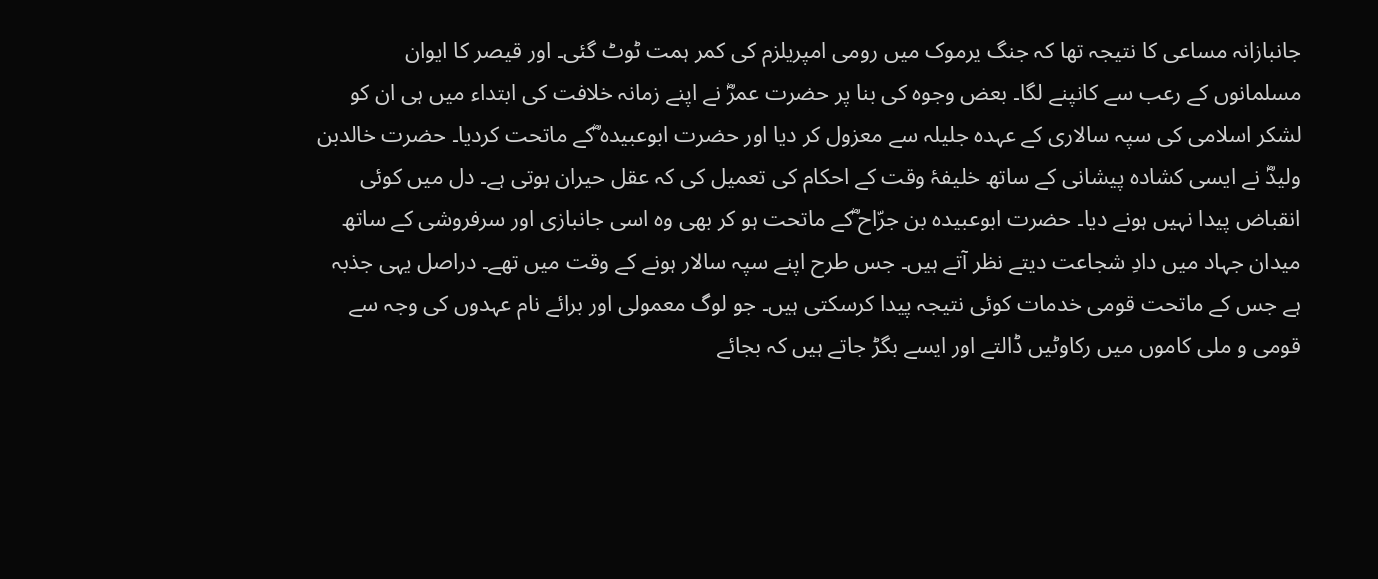جانبازانہ مساعی کا نتیجہ تھا کہ جنگ یرموک میں رومی امپریلزم کی کمر ہمت ٹوٹ گئی۔ اور قیصر کا ایوان مسلمانوں کے رعب سے کانپنے لگا۔ بعض وجوہ کی بنا پر حضرت عمرؓ نے اپنے زمانہ خلافت کی ابتداء میں ہی ان کو لشکر اسلامی کی سپہ سالاری کے عہدہ جلیلہ سے معزول کر دیا اور حضرت ابوعبیدہ ؓکے ماتحت کردیا۔ حضرت خالدبن ولیدؓ نے ایسی کشادہ پیشانی کے ساتھ خلیفۂ وقت کے احکام کی تعمیل کی کہ عقل حیران ہوتی ہے۔ دل میں کوئی انقباض پیدا نہیں ہونے دیا۔ حضرت ابوعبیدہ بن جرّاح ؓکے ماتحت ہو کر بھی وہ اسی جانبازی اور سرفروشی کے ساتھ میدان جہاد میں دادِ شجاعت دیتے نظر آتے ہیں۔ جس طرح اپنے سپہ سالار ہونے کے وقت میں تھے۔ دراصل یہی جذبہ ہے جس کے ماتحت قومی خدمات کوئی نتیجہ پیدا کرسکتی ہیں۔ جو لوگ معمولی اور برائے نام عہدوں کی وجہ سے قومی و ملی کاموں میں رکاوٹیں ڈالتے اور ایسے بگڑ جاتے ہیں کہ بجائے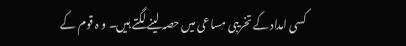کسی امداد کے تخریبی مساعی میں حصہ لینے لگتے ہیں۔ و ہ قوم کے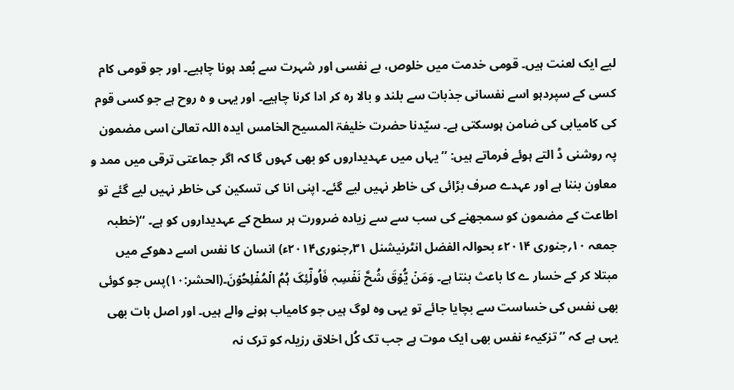لیے ایک لعنت ہیں۔ قومی خدمت میں خلوص، بے نفسی اور شہرت سے بُعد ہونا چاہیے۔ اور جو قومی کام کسی کے سپردہو اسے نفسانی جذبات سے بلند و بالا رہ کر ادا کرنا چاہیے۔ اور یہی و ہ روح ہے جو کسی قوم کی کامیابی کی ضامن ہوسکتی ہے۔ سیّدنا حضرت خلیفۃ المسیح الخامس ایدہ اللہ تعالیٰ اسی مضمون پہ روشنی ڈ التے ہوئے فرماتے ہیں: ’’یہاں میں عہدیداروں کو بھی کہوں گا کہ اگر جماعتی ترقی میں ممد و معاون بننا ہے اور عہدے صرف بڑائی کی خاطر نہیں لیے گئے۔ اپنی انا کی تسکین کی خاطر نہیں لیے گئے تو اطاعت کے مضمون کو سمجھنے کی سب سے سے زیادہ ضرورت ہر سطح کے عہدیداروں کو ہے۔ ‘‘(خطبہ جمعہ ۱۰؍جنوری ۲۰۱۴ء بحوالہ الفضل انٹرنیشنل ۳۱؍جنوری۲۰۱۴ء) انسان کا نفس اسے دھوکے میں مبتلا کر کے خسار ے کا باعث بنتا ہے۔ وَمَنۡ یُّوۡقَ شُحَّ نَفۡسِہٖ فَاُولٰٓئِکَ ہُمُ الۡمُفۡلِحُوۡنَ۔(الحشر:۱۰)پس جو کوئی بھی نفس کی خساست سے بچایا جائے تو یہی وہ لوگ ہیں جو کامیاب ہونے والے ہیں۔ اور اصل بات بھی یہی ہے کہ ’’تزکیہٴ نفس بھی ایک موت ہے جب تک کُل اخلاق رزیلہ کو ترک نہ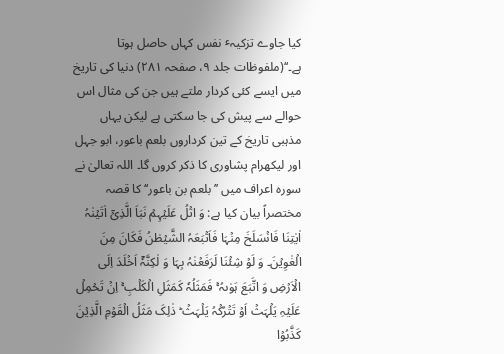کیا جاوے تزکیہٴ نفس کہاں حاصل ہوتا ہے۔‘‘(ملفوظات جلد ۹، صفحہ ۲۸۱) دنیا کی تاریخ میں ایسے کئی کردار ملتے ہیں جن کی مثال اس حوالے سے پیش کی جا سکتی ہے لیکن یہاں مذہبی تاریخ کے تین کرداروں بلعم باعور، ابو جہل اور لیکھرام پشاوری کا ذکر کروں گا۔ اللہ تعالیٰ نے سورہ اعراف میں ’’بلعم بن باعور‘‘ کا قصہ مختصراً بیان کیا ہے: وَ اتۡلُ عَلَیۡہِمۡ نَبَاَ الَّذِیۡۤ اٰتَیۡنٰہُ اٰیٰتِنَا فَانۡسَلَخَ مِنۡہَا فَاَتۡبَعَہُ الشَّیۡطٰنُ فَکَانَ مِنَ الۡغٰوِیۡنَ۔ وَ لَوۡ شِئۡنَا لَرَفَعۡنٰہُ بِہَا وَ لٰکِنَّہٗۤ اَخۡلَدَ اِلَی الۡاَرۡضِ وَ اتَّبَعَ ہَوٰٮہُ ۚ فَمَثَلُہٗ کَمَثَلِ الۡکَلۡبِ ۚ اِنۡ تَحۡمِلۡ عَلَیۡہِ یَلۡہَثۡ اَوۡ تَتۡرُکۡہُ یَلۡہَثۡ ؕ ذٰلِکَ مَثَلُ الۡقَوۡمِ الَّذِیۡنَ کَذَّبُوۡا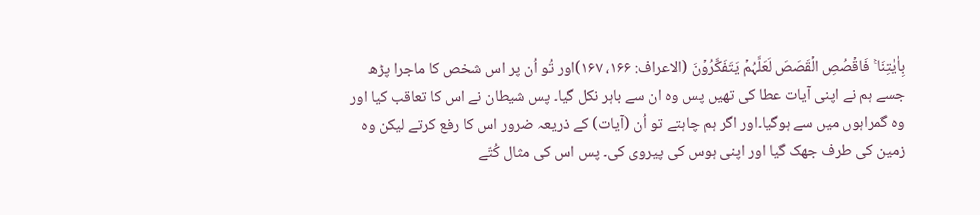بِاٰیٰتِنَا ۚ فَاقۡصُصِ الۡقَصَصَ لَعَلَّہُمۡ یَتَفَکَّرُوۡنَ (الاعراف: ۱۶۶، ۱۶۷)اور تُو اُن پر اس شخص کا ماجرا پڑھ جسے ہم نے اپنی آیات عطا کی تھیں پس وہ ان سے باہر نکل گیا۔ پس شیطان نے اس کا تعاقب کیا اور وہ گمراہوں میں سے ہوگیا۔اور اگر ہم چاہتے تو اُن (آیات) کے ذریعہ ضرور اس کا رفع کرتے لیکن وہ زمین کی طرف جھک گیا اور اپنی ہوس کی پیروی کی۔ پس اس کی مثال کُتّے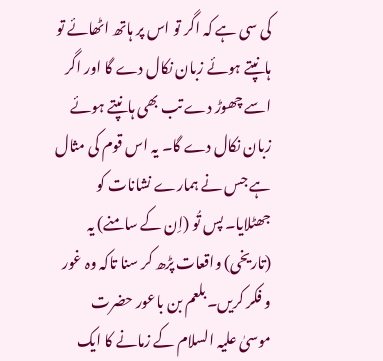کی سی ہے کہ اگر تو اس پر ہاتھ اٹھائے تو ہانپتے ہوئے زبان نکال دے گا اور اگر اسے چھوڑ دے تب بھی ہانپتے ہوئے زبان نکال دے گا۔ یہ اس قوم کی مثال ہے جس نے ہمارے نشانات کو جھٹلایا۔ پس تُو (اِن کے سامنے) یہ (تاریخی) واقعات پڑھ کر سنا تاکہ وہ غور و فکر کریں۔ بلعم بن باعور حضرت موسیٰ علیہ السلام کے زمانے کا ایک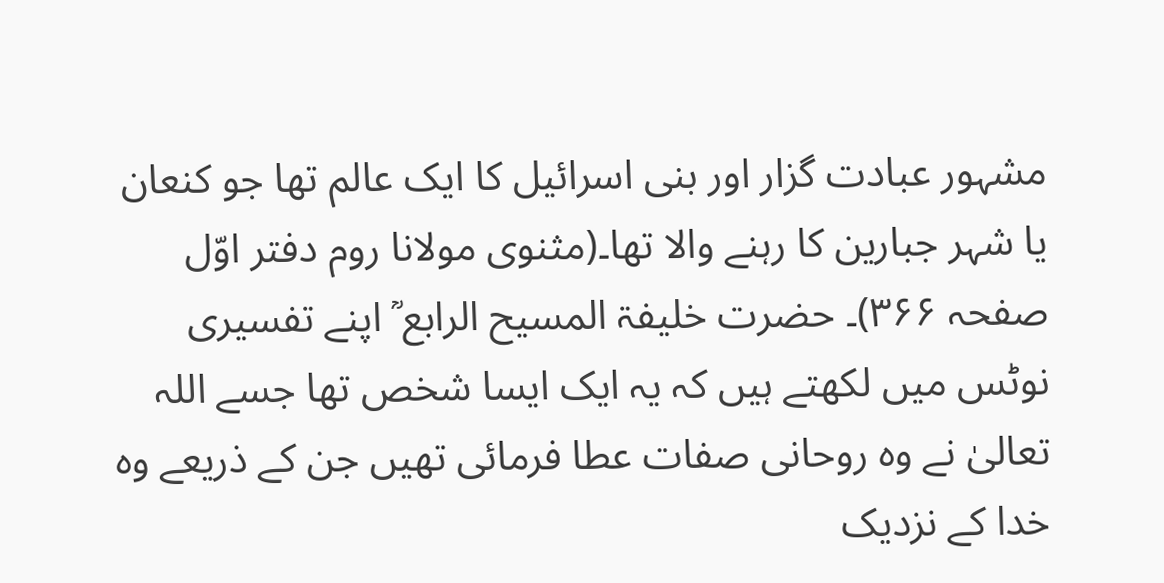مشہور عبادت گزار اور بنی اسرائیل کا ایک عالم تھا جو کنعان یا شہر جبارین کا رہنے والا تھا۔(مثنوی مولانا روم دفتر اوّل صفحہ ۳۶۶)۔ حضرت خلیفۃ المسیح الرابع ؒ اپنے تفسیری نوٹس میں لکھتے ہیں کہ یہ ایک ایسا شخص تھا جسے اللہ تعالیٰ نے وہ روحانی صفات عطا فرمائی تھیں جن کے ذریعے وہ خدا کے نزدیک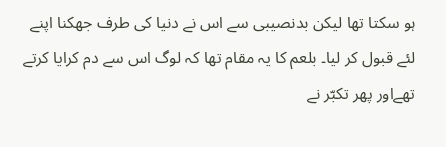ہو سکتا تھا لیکن بدنصیبی سے اس نے دنیا کی طرف جھکنا اپنے لئے قبول کر لیا۔ بلعم کا یہ مقام تھا کہ لوگ اس سے دم کرایا کرتے تھےاور پھر تکبّر نے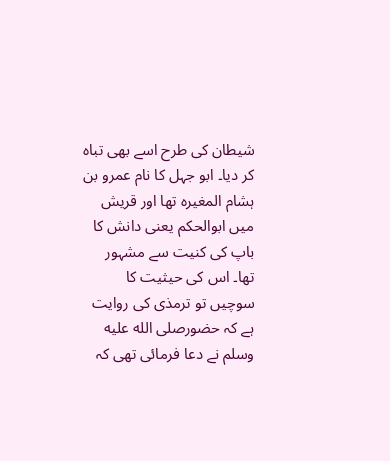شیطان کی طرح اسے بھی تباہ کر دیا۔ ابو جہل کا نام عمرو بن ہشام المغیرہ تھا اور قریش میں ابوالحکم یعنی دانش کا باپ کی کنیت سے مشہور تھا۔ اس کی حیثیت کا سوچیں تو ترمذی کی روایت ہے کہ حضورصلى الله عليه وسلم نے دعا فرمائی تھی کہ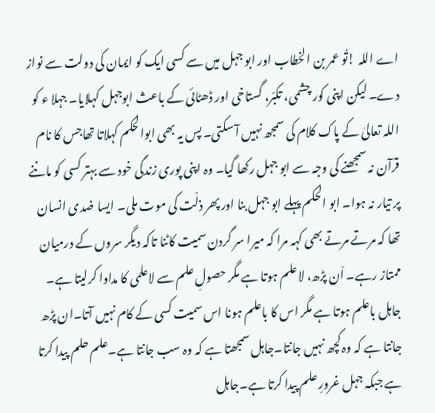اے اللہ !تُو عمر بن الخطاب اور ابو جہل میں سے کسی ایک کو ایمان کی دولت سے نواز دے۔ لیکن اپنی کور چشمی، تکبّر، گستاخی اور ڈھٹائی کے باعث ابوجہل کہلایا۔ جہلا ء کو اللہ تعالیٰ کے پاک کلام کی سمجھ نہیں آ سکتی۔ پس یہ بھی ابوالحکم کہلاتا تھاجس کا نام قرآن نہ سمجھنے کی وجہ سے ابو جہل رکھا گیا۔ وہ اپنی پوری زندگی خود سے بہتر کسی کو ماننے پر تیار نہ ہوا۔ ابو الحکم پہلے ابو جہل بنا اور پھر ذلّت کی موت ملی۔ ایسا ضدی انسان تھا کہ مرتے مرتے بھی کہہ مرا کہ میرا سر گردن سمیت کاٹنا تاکہ دیگر سروں کے درمیان ممتاز رہے۔ اَن پڑھ، لاعلم ہوتا ہے مگر حصولِ علم سے لاعلمی کا مداوا کرلیتا ہے۔ جاہل باعلم ہوتا ہے مگر اس کا باعلم ہونا اس سمیت کسی کے کام نہیں آتا۔ان پڑھ جانتا ہے کہ وہ کچھ نہیں جانتا۔جاہل سمجھتا ہے کہ وہ سب جانتا ہے۔علم حلم پیدا کرتا ہے جبکہ جہل غرورِ علم پیدا کرتا ہے۔جاہل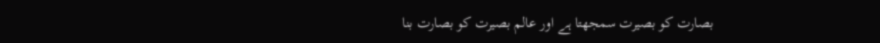بصارت کو بصیرت سمجھتا ہے اور عالم بصیرت کو بصارت بنا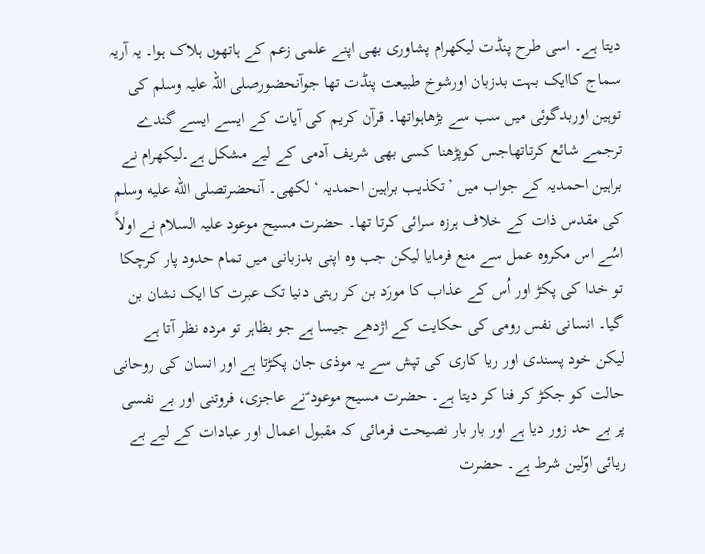دیتا ہے۔ اسی طرح پنڈت لیکھرام پشاوری بھی اپنے علمی زعم کے ہاتھوں ہلاک ہوا۔ یہ آریہ سماج کاایک بہت بدزبان اورشوخ طبیعت پنڈت تھا جوآنحضورصلی اللہ علیہ وسلم کی توہین اوربدگوئی میں سب سے بڑھاہواتھا۔ قرآن کریم کی آیات کے ایسے ایسے گندے ترجمے شائع کرتاتھاجس کوپڑھنا کسی بھی شریف آدمی کے لیے مشکل ہے۔لیکھرام نے براہین احمدیہ کے جواب میں ’تکذیب براہین احمدیہ ‘ لکھی۔ آنحضرتصلى الله عليه وسلم کی مقدس ذات کے خلاف ہرزہ سرائی کرتا تھا۔ حضرت مسیح موعود علیہ السلام نے اولاً اسُے اس مکروہ عمل سے منع فرمایا لیکن جب وہ اپنی بدزبانی میں تمام حدود پار کرچکا تو خدا کی پکڑ اور اُس کے عذاب کا مورَد بن کر رہتی دنیا تک عبرت کا ایک نشان بن گیا۔ انسانی نفس رومی کی حکایت کے اژدھے جیسا ہے جو بظاہر تو مردہ نظر آتا ہے لیکن خود پسندی اور ریا کاری کی تپش سے یہ موذی جان پکڑتا ہے اور انسان کی روحانی حالت کو جکڑ کر فنا کر دیتا ہے۔ حضرت مسیح موعود ؑنے عاجزی، فروتنی اور بے نفسی پر بے حد زور دیا ہے اور بار بار نصیحت فرمائی کہ مقبول اعمال اور عبادات کے لیے بے ریائی اوّلین شرط ہے۔ حضرت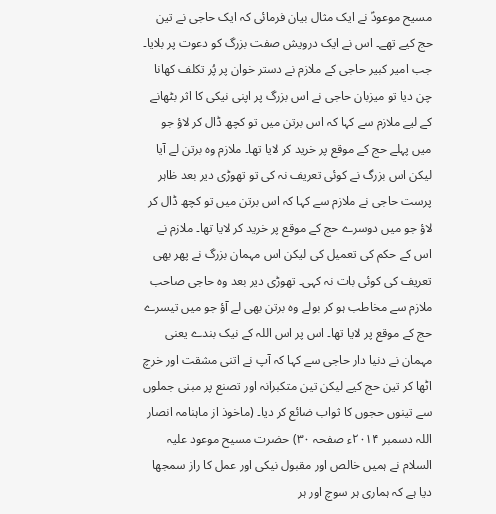مسیح موعودؑ نے ایک مثال بیان فرمائی کہ ایک حاجی نے تین حج کیے تھے۔ اس نے ایک درویش صفت بزرگ کو دعوت پر بلایا۔ جب امیر کبیر حاجی کے ملازم نے دستر خوان پر پُر تکلف کھانا چن دیا تو میزبان حاجی نے اس بزرگ پر اپنی نیکی کا اثر بٹھانے کے لیے ملازم سے کہا کہ اس برتن میں تو کچھ ڈال کر لاؤ جو میں پہلے حج کے موقع پر خرید کر لایا تھا۔ ملازم وہ برتن لے آیا لیکن اس بزرگ نے کوئی تعریف نہ کی تو تھوڑی دیر بعد ظاہر پرست حاجی نے ملازم سے کہا کہ اس برتن میں تو کچھ ڈال کر لاؤ جو میں دوسرے حج کے موقع پر خرید کر لایا تھا۔ ملازم نے اس کے حکم کی تعمیل کی لیکن اس مہمان بزرگ نے پھر بھی تعریف کی کوئی بات نہ کہی۔ تھوڑی دیر بعد وہ حاجی صاحب ملازم سے مخاطب ہو کر بولے وہ برتن بھی لے آؤ جو میں تیسرے حج کے موقع پر لایا تھا۔ اس پر اس اللہ کے نیک بندے یعنی مہمان نے دنیا دار حاجی سے کہا کہ آپ نے اتنی مشقت اور خرچ اٹھا کر تین حج کیے لیکن تین متکبرانہ اور تصنع پر مبنی جملوں سے تینوں حجوں کا ثواب ضائع کر دیا۔ (ماخوذ از ماہنامہ انصار اللہ دسمبر ۲۰۱۴ء صفحہ ۳۰) حضرت مسیح موعود علیہ السلام نے ہمیں خالص اور مقبول نیکی اور عمل کا راز سمجھا دیا ہے کہ ہماری ہر سوچ اور ہر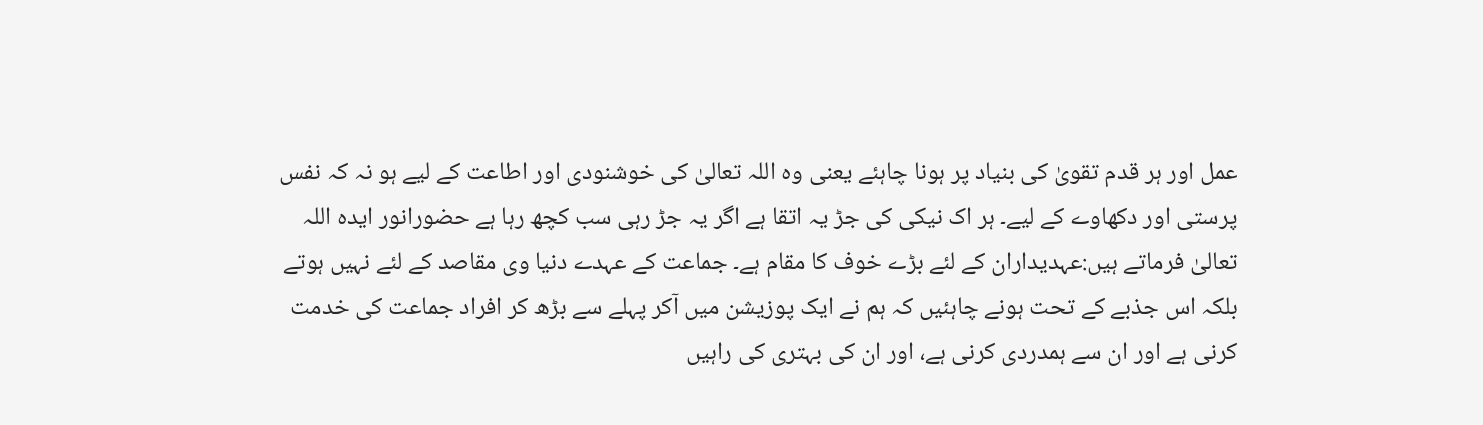عمل اور ہر قدم تقویٰ کی بنیاد پر ہونا چاہئے یعنی وہ اللہ تعالیٰ کی خوشنودی اور اطاعت کے لیے ہو نہ کہ نفس پرستی اور دکھاوے کے لیے۔ ہر اک نیکی کی جڑ یہ اتقا ہے اگر یہ جڑ رہی سب کچھ رہا ہے حضورانور ایدہ اللہ تعالیٰ فرماتے ہیں:عہدیداران کے لئے بڑے خوف کا مقام ہے۔ جماعت کے عہدے دنیا وی مقاصد کے لئے نہیں ہوتے بلکہ اس جذبے کے تحت ہونے چاہئیں کہ ہم نے ایک پوزیشن میں آکر پہلے سے بڑھ کر افراد جماعت کی خدمت کرنی ہے اور ان سے ہمدردی کرنی ہے، اور ان کی بہتری کی راہیں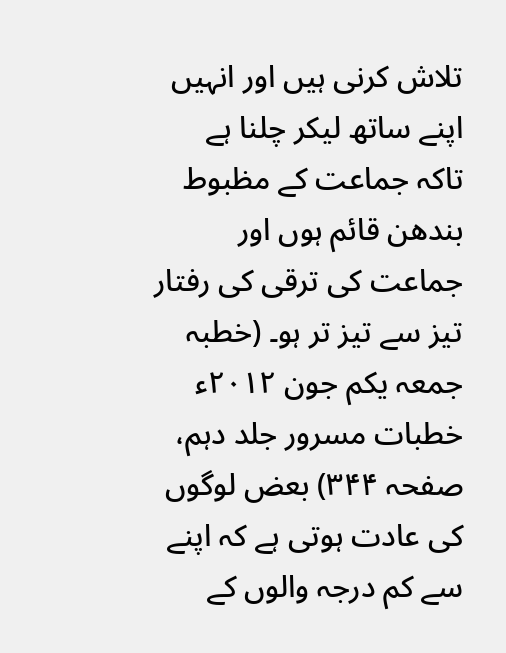تلاش کرنی ہیں اور انہیں اپنے ساتھ لیکر چلنا ہے تاکہ جماعت کے مظبوط بندھن قائم ہوں اور جماعت کی ترقی کی رفتار تیز سے تیز تر ہو۔ (خطبہ جمعہ یکم جون ۲۰۱۲ء خطبات مسرور جلد دہم، صفحہ ۳۴۴) بعض لوگوں کی عادت ہوتی ہے کہ اپنے سے کم درجہ والوں کے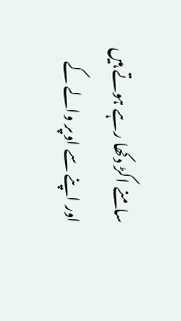سامنے اکڑ دکھا رہے ہوتے ہیں اور اپنے سے اوپر والے کے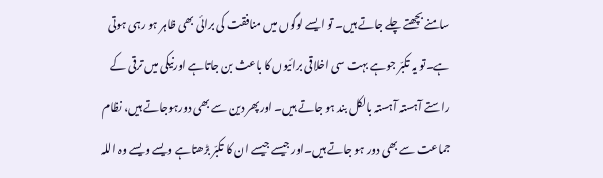سامنے بچھتے چلے جاتے ہیں۔ تو ایسے لوگوں میں منافقت کی برائی بھی ظاہر ہو رہی ہوتی ہے۔تو یہ تکبّر جوہے بہت سی اخلاقی برائیوں کا باعث بن جاتاہے اورنیکی میں ترقی کے راستے آہستہ آہستہ بالکل بند ہو جاتے ہیں۔ اورپھر دین سے بھی دورہوجاتے ہیں، نظام جماعت سے بھی دور ہو جاتے ہیں۔اور جیسے جیسے ان کا تکبّر بڑھتاہے ویسے ویسے وہ اللہ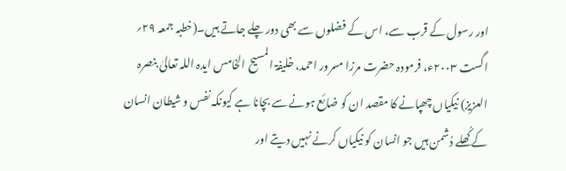اور رسول کے قرب سے، اس کے فضلوں سے بھی دور چلے جاتے ہیں۔(خطبہ جمعہ ۲۹؍ اگست ۲۰۰۳ء، فرمودہ حضرت مرزا مسرور احمد، خلیفۃ المسیح الخامس ایدہ اللہ تعالیٰ بنصرہ العزیز) نیکیاں چھپانے کا مقصد ان کو ضائع ہونے سے بچانا ہے کیونکہ نفس و شیطان انسان کے کُھلے دُشمن ہیں جو انسان کو نیکیاں کرنے نہیں دیتے اور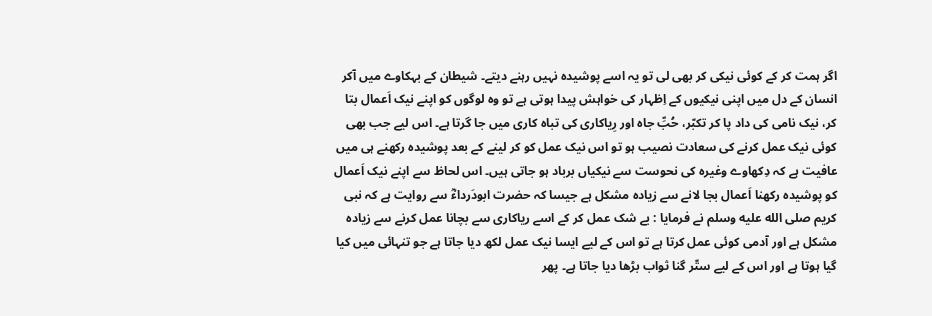اگر ہمت کر کے کوئی نیکی کر بھی لی تو یہ اسے پوشیدہ نہیں رہنے دیتے۔ شیطان کے بہکاوے میں آکر انسان کے دل میں اپنی نیکیوں کے اِظہار کی خواہش پیدا ہوتی ہے تو وہ لوگوں کو اپنے نیک اَعمال بتا کر، نیک نامی کی داد پا کر تکبّر، حُبِّ جاہ اور رِیاکاری کی تباہ کاری میں جا گرتا ہے۔ اس لیے جب بھی کوئی نیک عمل کرنے کی سعادت نصیب ہو تو اس نیک عمل کو کر لینے کے بعد پوشیدہ رکھنے ہی میں عافیت ہے کہ دِکھاوے وغیرہ کی نحوست سے نیکیاں برباد ہو جاتی ہیں۔ اس لحاظ سے اپنے نیک اَعمال کو پوشیدہ رکھنا اَعمال بجا لانے سے زیادہ مشکل ہے جیسا کہ حضرت ابودَرداءؓ سے روایت ہے کہ نبی کریم صلى الله عليه وسلم نے فرمایا : بے شک عمل کر کے اسے ریاکاری سے بچانا عمل کرنے سے زیادہ مشکل ہے اور آدمی کوئی عمل کرتا ہے تو اس کے لیے ایسا نیک عمل لکھ دیا جاتا ہے جو تنہائی ميں کيا گيا ہوتا ہے اور اس کے لیے ستّر گنا ثواب بڑھا ديا جاتا ہے۔ پھر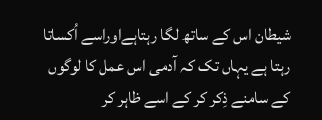شيطان اس کے ساتھ لگا رہتاہےاوراسے اُکساتا رہتا ہے يہاں تک کہ آدمی اس عمل کا لوگوں کے سامنے ذِکر کر کے اسے ظاہر کر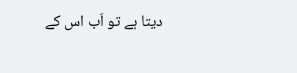دیتا ہے تو اَب اس کے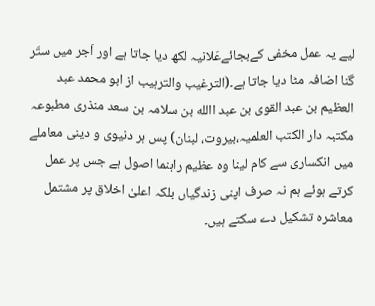لیے یہ عمل مخفی کےبجائےعَلانیہ لکھ ديا جاتا ہے اور اَجر میں ستّر گنا اضافہ مٹا دیا جاتا ہے۔(الترغیب والترہیب از ابو محمد عبد العظیم بن عبد القوی بن عبد االله بن سلامہ بن سعد منذری مطبوعہ مکتبہ دار الکتب العلمیہ،بیروت، لبنان) پس ہر دنیوی و دینی معاملے میں انکساری سے کام لینا وہ عظیم راہنما اصول ہے جس پر عمل کرتے ہوئے ہم نہ صرف اپنی زندگیاں بلکہ اعلیٰ اخلاق پر مشتمل معاشرہ تشکیل دے سکتے ہیں۔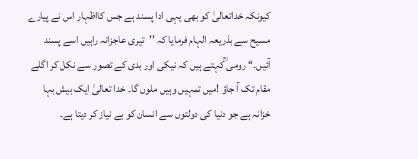کیونکہ خداتعالیٰ کو بھی یہی ادا پسند ہے جس کااظہار اس نے پیارے مسیح سے بذریعہ الہام فرمایا کہ ’’تیری عاجزانہ راہیں اسے پسند آئیں۔‘‘ رومی ؒکہتے ہیں کہ نیکی اور بدی کے تصور سے نکل کر اگلے مقام تک آ جاؤ !میں تمہیں وہیں ملوں گا۔ خدا تعالیٰ ایک بیش بہا خزانہ ہے جو دنیا کی دولتوں سے انسان کو بے نیاز کر دیتا ہے۔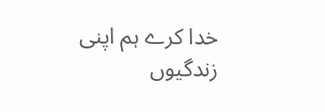خدا کرے ہم اپنی زندگیوں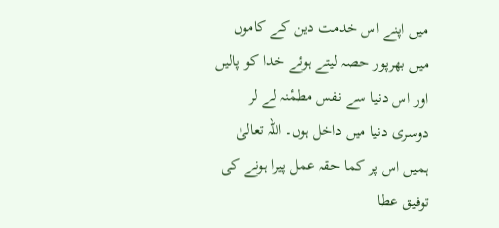میں اپنے اس خدمت دین کے کاموں میں بھرپور حصہ لیتے ہوئے خدا کو پالیں اور اس دنیا سے نفس مطمٔنہ لے لر دوسری دنیا میں داخل ہوں۔ اللہ تعالیٰ ہمیں اس پر کما حقہ عمل پیرا ہونے کی توفیق عطا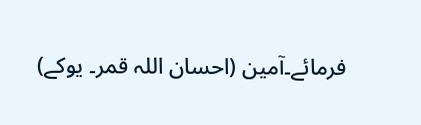فرمائے۔آمین (احسان اللہ قمر۔ یوکے)